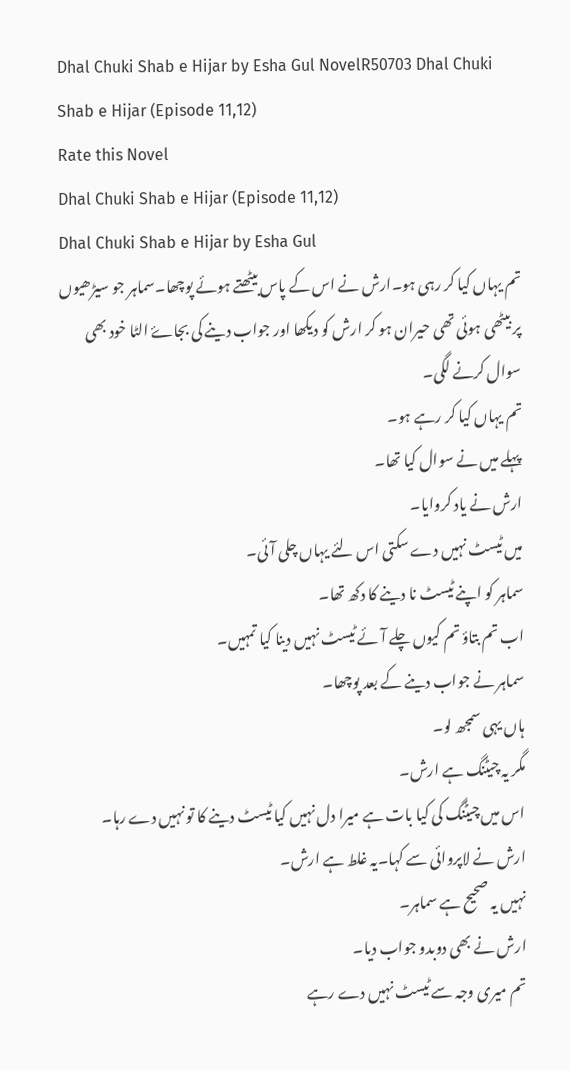Dhal Chuki Shab e Hijar by Esha Gul NovelR50703 Dhal Chuki Shab e Hijar (Episode 11,12)
Rate this Novel
Dhal Chuki Shab e Hijar (Episode 11,12)
Dhal Chuki Shab e Hijar by Esha Gul
تم یہاں کیا کر رہی ہو۔ارش نے اس کے پاس بیٹھتے ہوئے پوچھا۔سماہر جو سیڑھیوں پر بیٹھی ہوئی تھی حیران ہو کر ارش کو دیکھا اور جواب دینے کی بجاۓ الٹا خود بھی سوال کرنے لگی۔
تم یہاں کیا کر رہے ہو۔
پہلے میں نے سوال کیا تھا۔
ارش نے یاد کروایا۔
میں ٹیسٹ نہیں دے سکتی اس لئے یہاں چلی آئی۔
سماہر کو اپنے ٹیسٹ نا دینے کا دکھ تھا۔
اب تم بتاؤ تم کیوں چلے آئے ٹیسٹ نہیں دینا کیا تمہیں۔
سماہر نے جواب دینے کے بعد پوچھا۔
ہاں یہی سمجھ لو۔
مگر یہ چیٹنگ ہے ارش۔
اس میں چیٹنگ کی کیا بات ہے میرا دل نہیں کیا ٹیسٹ دینے کا تو نہیں دے رہا۔
ارش نے لاپروائی سے کہا۔یہ غلط ہے ارش۔
نہیں یہ صحیح ہے سماہر۔
ارش نے بھی دوبدو جواب دیا۔
تم میری وجہ سے ٹیسٹ نہیں دے رہے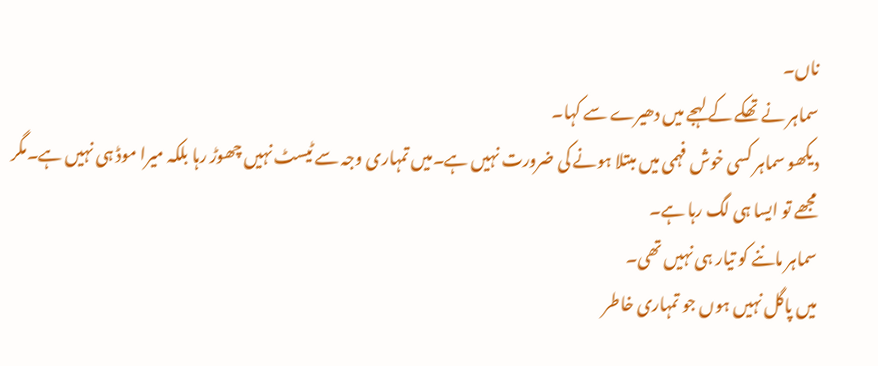ناں۔
سماہر نے تھکے کے لہجے میں دھیرے سے کہا۔
دیکھو سماہر کسی خوش فہمی میں مبتلا ہونے کی ضرورت نہیں ہے۔میں تمہاری وجہ سے ٹیسٹ نہیں چھوڑ رہا بلکہ میرا موڈ ہی نہیں ہے۔مگر مجھے تو ایسا ہی لگ رہا ہے۔
سماہر ماننے کو تیار ہی نہیں تھی۔
میں پاگل نہیں ہوں جو تمہاری خاطر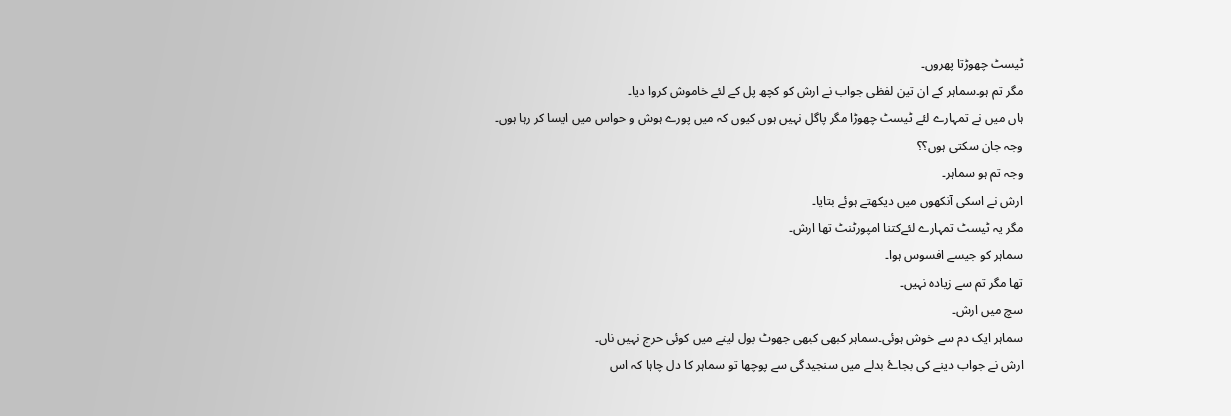ٹیسٹ چھوڑتا پھروں۔
مگر تم ہو۔سماہر کے ان تین لفظی جواب نے ارش کو کچھ پل کے لئے خاموش کروا دیا۔
ہاں میں نے تمہارے لئے ٹیسٹ چھوڑا مگر پاگل نہیں ہوں کیوں کہ میں پورے ہوش و حواس میں ایسا کر رہا ہوں۔
وجہ جان سکتی ہوں؟؟
وجہ تم ہو سماہر۔
ارش نے اسکی آنکھوں میں دیکھتے ہوئے بتایا۔
مگر یہ ٹیسٹ تمہارے لئےکتنا امپورٹنٹ تھا ارش۔
سماہر کو جیسے افسوس ہوا۔
تھا مگر تم سے زیادہ نہیں۔
سچ میں ارش۔
سماہر ایک دم سے خوش ہوئی۔سماہر کبھی کبھی جھوٹ بول لینے میں کوئی حرج نہیں ناں۔
ارش نے جواب دینے کی بجاۓ بدلے میں سنجیدگی سے پوچھا تو سماہر کا دل چاہا کہ اس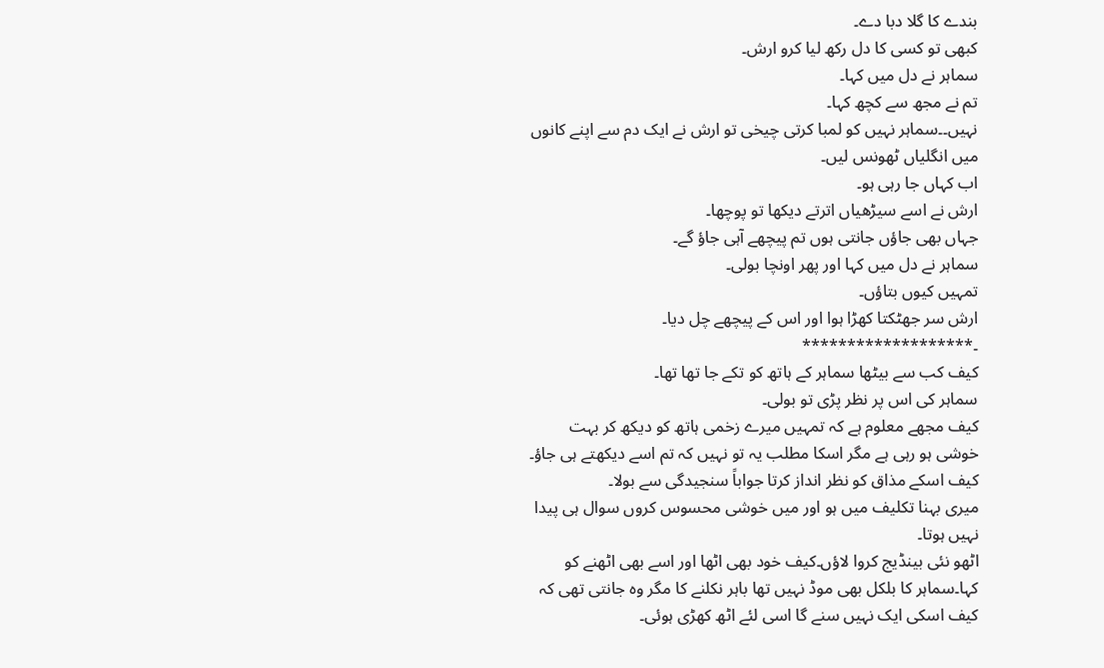بندے کا گلا دبا دے۔
کبھی تو کسی کا دل رکھ لیا کرو ارش۔
سماہر نے دل میں کہا۔
تم نے مجھ سے کچھ کہا۔
نہیں۔۔سماہر نہیں کو لمبا کرتی چیخی تو ارش نے ایک دم سے اپنے کانوں میں انگلیاں ٹھونس لیں۔
اب کہاں جا رہی ہو۔
ارش نے اسے سیڑھیاں اترتے دیکھا تو پوچھا۔
جہاں بھی جاؤں جانتی ہوں تم پیچھے آہی جاؤ گے۔
سماہر نے دل میں کہا اور پھر اونچا بولی۔
تمہیں کیوں بتاؤں۔
ارش سر جھٹکتا کھڑا ہوا اور اس کے پیچھے چل دیا۔
۔*******************
کیف کب سے بیٹھا سماہر کے ہاتھ کو تکے جا تھا تھا۔
سماہر کی اس پر نظر پڑی تو بولی۔
کیف مجھے معلوم ہے کہ تمہیں میرے زخمی ہاتھ کو دیکھ کر بہت خوشی ہو رہی ہے مگر اسکا مطلب یہ تو نہیں کہ تم اسے دیکھتے ہی جاؤ۔
کیف اسکے مذاق کو نظر انداز کرتا جواباً سنجیدگی سے بولا۔
میری بہنا تکلیف میں ہو اور میں خوشی محسوس کروں سوال ہی پیدا نہیں ہوتا۔
اٹھو نئی بینڈیج کروا لاؤں۔کیف خود بھی اٹھا اور اسے بھی اٹھنے کو کہا۔سماہر کا بلکل بھی موڈ نہیں تھا باہر نکلنے کا مگر وہ جانتی تھی کہ کیف اسکی ایک نہیں سنے گا اسی لئے اٹھ کھڑی ہوئی۔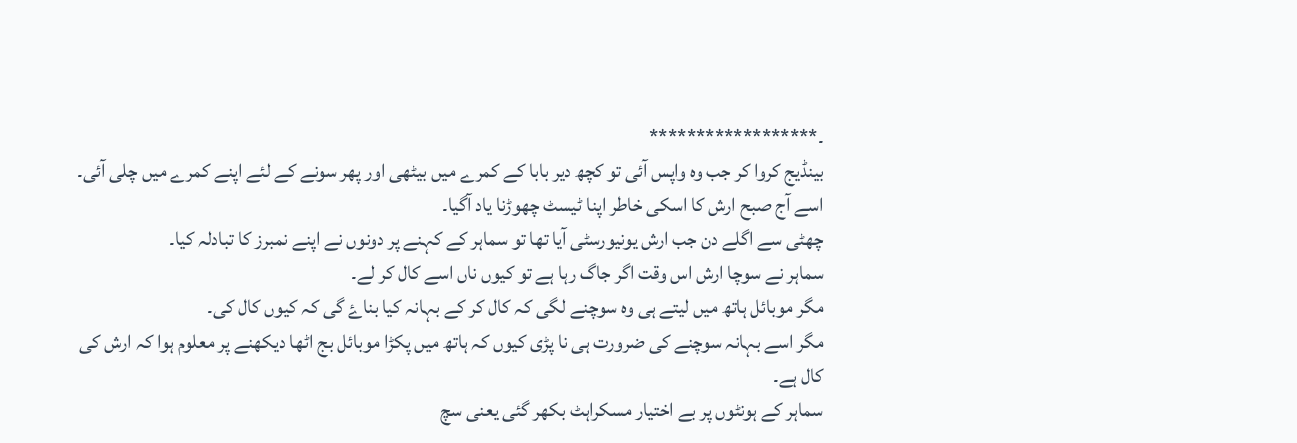۔******************
بینڈیج کروا کر جب وہ واپس آئی تو کچھ دیر بابا کے کمرے میں بیٹھی اور پھر سونے کے لئے اپنے کمرے میں چلی آئی۔
اسے آج صبح ارش کا اسکی خاطر اپنا ٹیسٹ چھوڑنا یاد آگیا۔
چھٹی سے اگلے دن جب ارش یونیورسٹی آیا تھا تو سماہر کے کہنے پر دونوں نے اپنے نمبرز کا تبادلہ کیا۔
سماہر نے سوچا ارش اس وقت اگر جاگ رہا ہے تو کیوں ناں اسے کال کر لے۔
مگر موبائل ہاتھ میں لیتے ہی وہ سوچنے لگی کہ کال کر کے بہانہ کیا بناۓ گی کہ کیوں کال کی۔
مگر اسے بہانہ سوچنے کی ضرورت ہی نا پڑی کیوں کہ ہاتھ میں پکڑا موبائل بج اٹھا دیکھنے پر معلوم ہوا کہ ارش کی کال ہے۔
سماہر کے ہونٹوں پر بے اختیار مسکراہٹ بکھر گئی یعنی سچ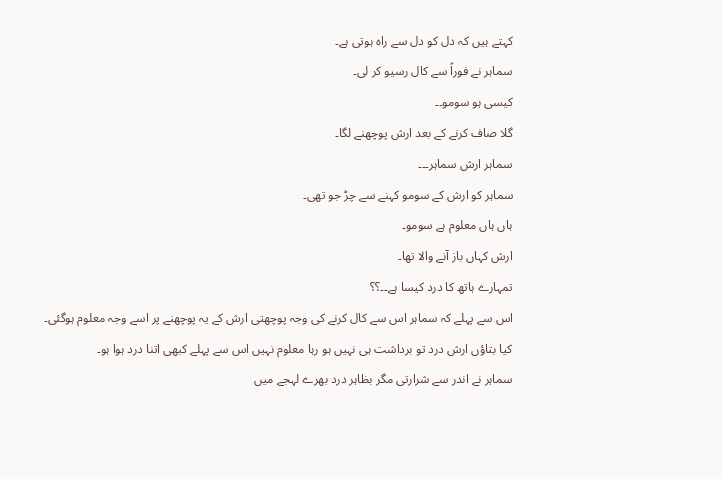کہتے ہیں کہ دل کو دل سے راہ ہوتی ہے۔
سماہر نے فوراً سے کال رسیو کر لی۔
کیسی ہو سومو۔۔
گلا صاف کرنے کے بعد ارش پوچھنے لگا۔
سماہر ارش سماہر۔۔۔
سماہر کو ارش کے سومو کہنے سے چڑ جو تھی۔
ہاں ہاں معلوم ہے سومو۔
ارش کہاں باز آنے والا تھا۔
تمہارے ہاتھ کا درد کیسا ہے۔۔؟؟
اس سے پہلے کہ سماہر اس سے کال کرنے کی وجہ پوچھتی ارش کے یہ پوچھنے پر اسے وجہ معلوم ہوگئی۔
کیا بتاؤں ارش درد تو برداشت ہی نہیں ہو رہا معلوم نہیں اس سے پہلے کبھی اتنا درد ہوا ہو۔
سماہر نے اندر سے شرارتی مگر بظاہر درد بھرے لہجے میں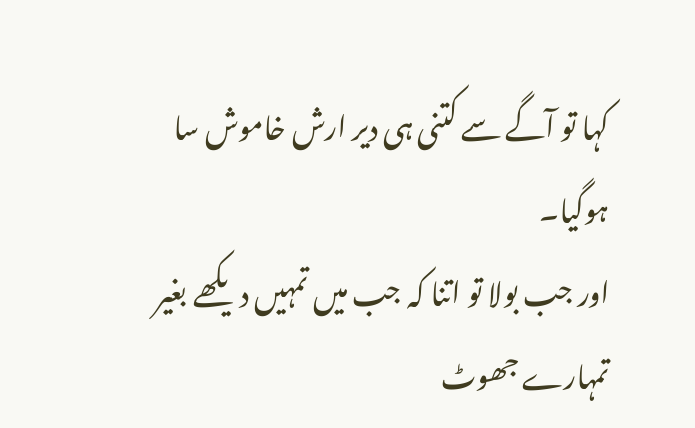کہا تو آگے سے کتنی ہی دیر ارش خاموش سا ہوگیا۔
اور جب بولا تو اتنا کہ جب میں تمہیں دیکھے بغیر تمہارے جھوٹ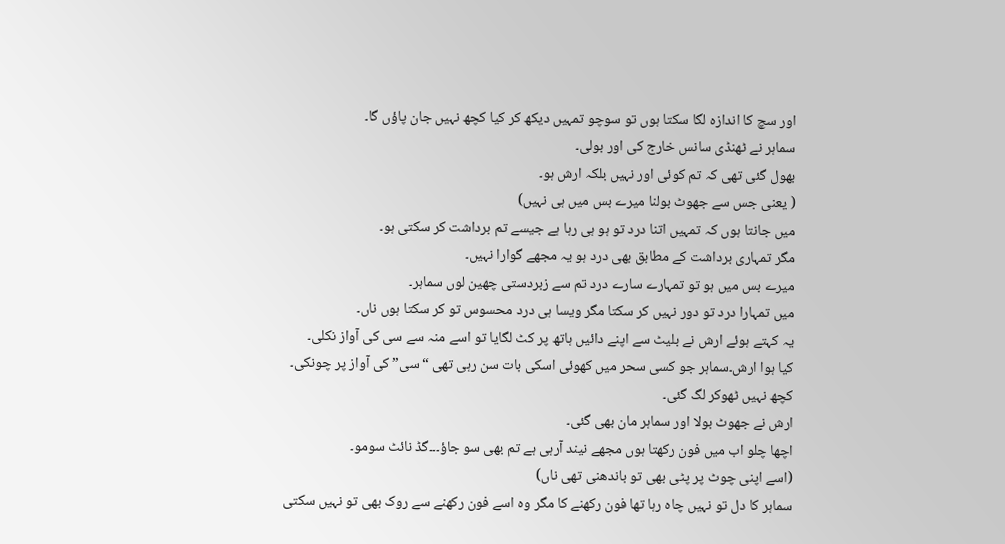اور سچ کا اندازہ لگا سکتا ہوں تو سوچو تمہیں دیکھ کر کیا کچھ نہیں جان پاؤں گا۔
سماہر نے ٹھنڈی سانس خارج کی اور بولی۔
بھول گئی تھی کہ تم کوئی اور نہیں بلکہ ارش ہو۔
( یعنی جس سے جھوٹ بولنا میرے بس میں ہی نہیں)
میں جانتا ہوں کہ تمہیں اتنا درد تو ہو ہی رہا ہے جیسے تم برداشت کر سکتی ہو۔
مگر تمہاری برداشت کے مطابق بھی درد ہو یہ مجھے گوارا نہیں۔
میرے بس میں ہو تو تمہارے سارے درد تم سے زبردستی چھین لوں سماہر۔
میں تمہارا درد تو دور نہیں کر سکتا مگر ویسا ہی درد محسوس تو کر سکتا ہوں ناں۔
یہ کہتے ہوئے ارش نے بلیٹ سے اپنے دائیں ہاتھ پر کٹ لگایا تو اسے منہ سے سی کی آواز نکلی۔
کیا ہوا ارش۔سماہر جو کسی سحر میں کھوئی اسکی بات سن رہی تھی “سی” کی آواز پر چونکی۔
کچھ نہیں ٹھوکر لگ گئی۔
ارش نے جھوٹ بولا اور سماہر مان بھی گئی۔
اچھا چلو اب میں فون رکھتا ہوں مجھے نیند آرہی ہے تم بھی سو جاؤ۔۔۔گڈ نائٹ سومو۔
(اسے اپنی چوٹ پر پٹی بھی تو باندھنی تھی ناں)
سماہر کا دل تو نہیں چاہ رہا تھا فون رکھنے کا مگر وہ اسے فون رکھنے سے روک بھی تو نہیں سکتی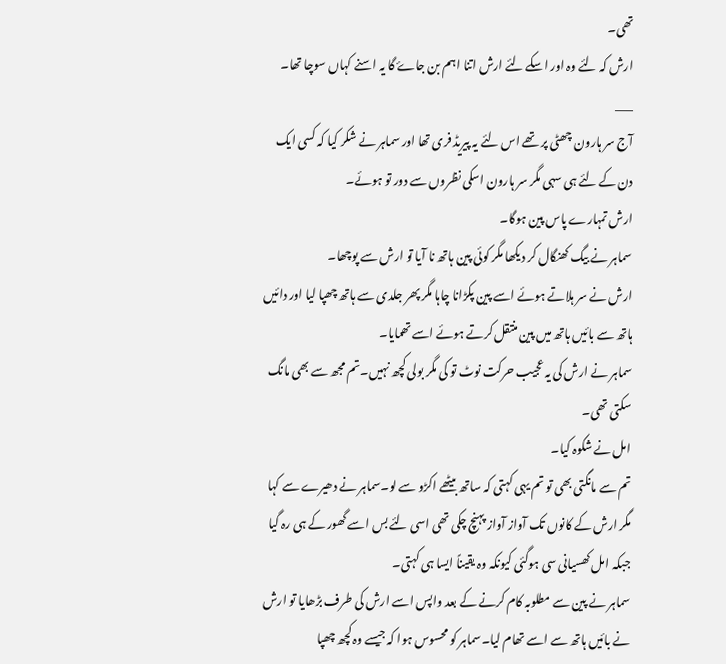تھی۔
ارش کہ لئے وہ اور اسکے لئے ارش اتنا اہم بن جاۓ گا یہ اسنے کہاں سوچا تھا۔
___
آج سر ہارون چھٹی پر تھے اس لئے یہ پیریڈ فری تھا اور سماہر نے شکر کیا کہ کسی ایک دن کے لئے ہی سہی مگر سر ہارون اسکی نظروں سے دور تو ہوئے۔
ارش تمہارے پاس پین ہوگا۔
سماہر نے بیگ کھنگال کر دیکھا مگر کوئی پین ہاتھ نا آیا تو ارش سے پوچھا۔
ارش نے سر ہلاتے ہوئے اسے پین پکڑانا چاہا مگر پھر جلدی سے ہاتھ چھپا لیا اور دائیں ہاتھ سے بائیں ہاتھ میں پین منتقل کرتے ہوئے اسے تھمایا۔
سماہر نے ارش کی یہ عجیب حرکت نوٹ تو کی مگر بولی کچھ نہیں۔تم مجھ سے بھی مانگ سکتی تھی۔
امل نے شکوہ کیا۔
تم سے مانگتی بھی تو تم یہی کہتی کہ ساتھ بیٹھے اکڑو سے لو۔سماہر نے دھیرے سے کہا مگر ارش کے کانوں تک آواز آواز پہنچ چکی تھی اسی لئے بس اسے گھور کے ہی رہ گیا جبکہ امل کھسیانی سی ہوگئی کیونکہ وہ یقیناً ایسا ہی کہتی۔
سماہر نے پین سے مطلوبہ کام کرنے کے بعد واپس اسے ارش کی طرف بڑھایا تو ارش نے بائیں ہاتھ سے اسے تھام لیا۔سماہر کو محسوس ہوا کہ جیسے وہ کچھ چھپا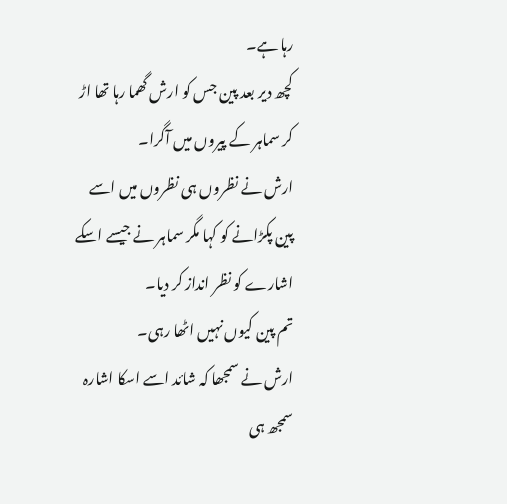رہا ہے۔
کچھ دیر بعد پین جس کو ارش گھما رہا تھا اڑ کر سماہر کے پیروں میں آگرا۔
ارش نے نظروں ہی نظروں میں اسے پین پکڑانے کو کہا مگر سماہر نے جیسے اسکے اشارے کو نظر انداز کر دیا۔
تم پین کیوں نہیں اٹھا رہی۔
ارش نے سمجھا کہ شائد اسے اسکا اشارہ سمجھ ہی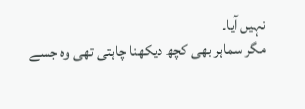نہیں آیا۔
مگر سماہر بھی کچھ دیکھنا چاہتی تھی وہ جسے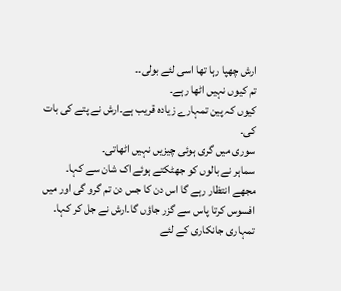ارش چھپا رہا تھا اسی لئے بولی۔۔
تم کیوں نہیں اٹھا رہے۔
کیوں کہ پین تمہارے زیادہ قریب ہے۔ارش نے پتے کی بات کی۔
سوری میں گری ہوئی چیزیں نہیں اٹھاتی۔
سماہر نے بالوں کو جھٹکتے ہوئے اک شان سے کہا۔
مجھے انتظار رہے گا اس دن کا جس دن تم گرو گی اور میں افسوس کرتا پاس سے گزر جاؤں گا۔ارش نے جل کر کہا۔
تمہاری جانکاری کے لئے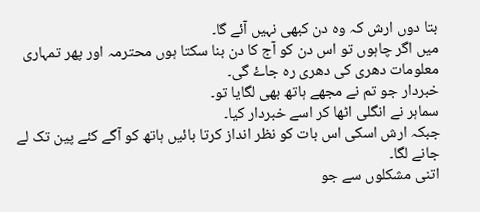بتا دوں ارش کہ وہ دن کبھی نہیں آئے گا۔
میں اگر چاہوں تو اس دن کو آج کا دن بنا سکتا ہوں محترمہ اور پھر تمہاری معلومات دھری کی دھری رہ جاۓ گی۔
خبردار جو تم نے مجھے ہاتھ بھی لگایا تو۔
سماہر نے انگلی اٹھا کر اسے خبردار کیا۔
جبکہ ارش اسکی اس بات کو نظر انداز کرتا بائیں ہاتھ کو آگے کئے پین تک لے جانے لگا۔
اتنی مشکلوں سے جو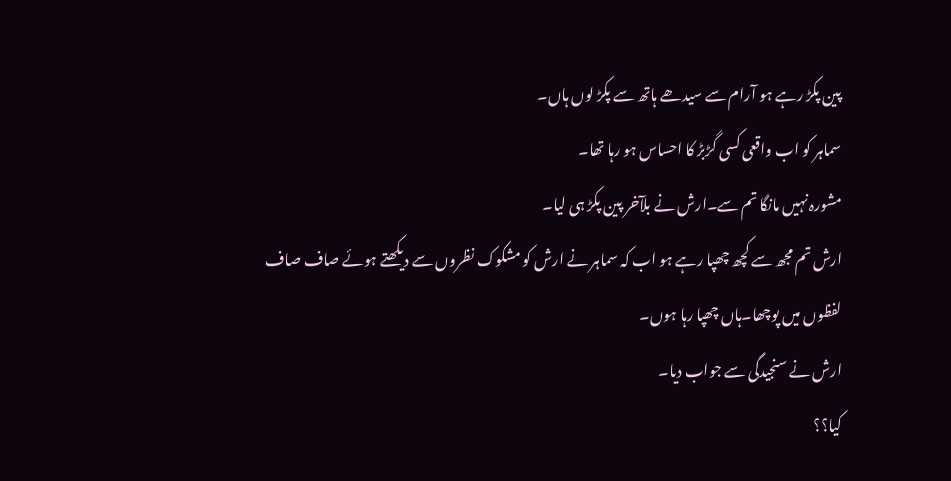پین پکڑ رہے ہو آرام سے سیدھے ہاتھ سے پکڑ لوں ہاں۔
سماہر کو اب واقعی کسی گڑبڑ کا احساس ہو رہا تھا۔
مشورہ نہیں مانگا تم سے۔ارش نے بلآخر پین پکڑ ہی لیا۔
ارش تم مجھ سے کچھ چھپا رہے ہو اب کہ سماہر نے ارش کو مشکوک نظروں سے دیکھتے ہوئے صاف صاف لفظوں میں پوچھا۔ہاں چھپا رہا ہوں۔
ارش نے سنجیدگی سے جواب دیا۔
کیا؟؟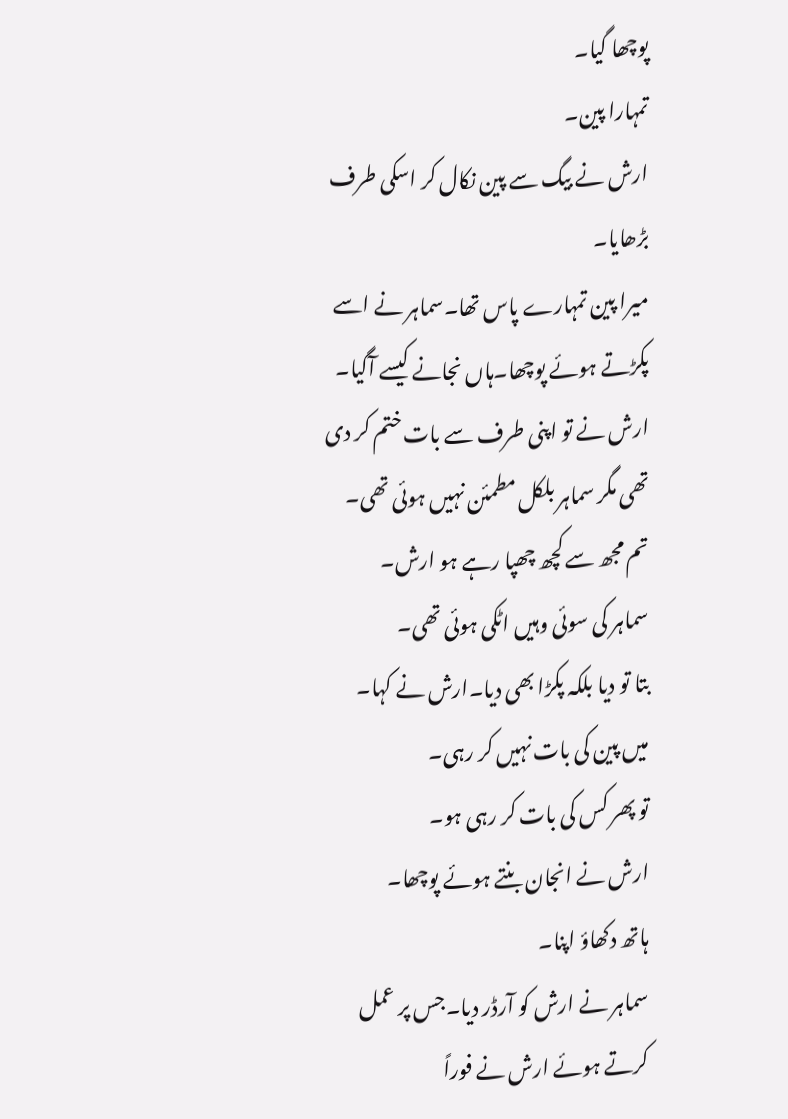پوچھا گیا۔
تمہارا پین۔
ارش نے بیگ سے پین نکال کر اسکی طرف بڑھایا۔
میرا پین تمہارے پاس تھا۔سماہر نے اسے پکڑتے ہوئے پوچھا۔ہاں نجانے کیسے آگیا۔
ارش نے تو اپنی طرف سے بات ختم کر دی تھی مگر سماہر بلکل مطمئن نہیں ہوئی تھی۔
تم مجھ سے کچھ چھپا رہے ہو ارش۔
سماہر کی سوئی وہیں اٹکی ہوئی تھی۔
بتا تو دیا بلکہ پکڑا بھی دیا۔ارش نے کہا۔
میں پین کی بات نہیں کر رہی۔
تو پھر کس کی بات کر رہی ہو۔
ارش نے انجان بنتے ہوئے پوچھا۔
ہاتھ دکھاؤ اپنا۔
سماہر نے ارش کو آرڈر دیا۔جس پر عمل کرتے ہوئے ارش نے فوراً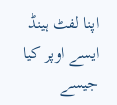اپنا لفٹ ہینڈ ایسے اوپر کیا جیسے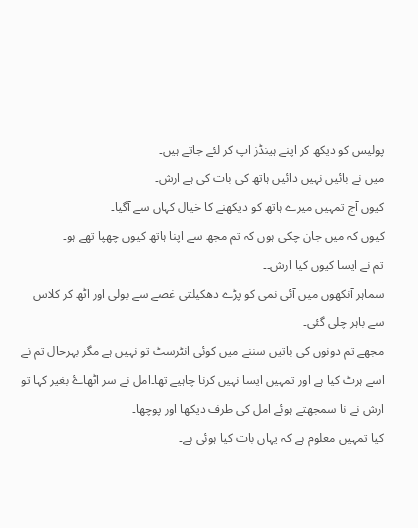پولیس کو دیکھ کر اپنے ہینڈز اپ کر لئے جاتے ہیں۔
میں نے بائیں نہیں دائیں ہاتھ کی بات کی ہے ارش۔
کیوں آج تمہیں میرے ہاتھ کو دیکھنے کا خیال کہاں سے آگیا۔
کیوں کہ میں جان چکی ہوں کہ تم مجھ سے اپنا ہاتھ کیوں چھپا تھے ہو۔
تم نے ایسا کیوں کیا ارش۔۔
سماہر آنکھوں میں آئی نمی کو پڑے دھکیلتی غصے سے بولی اور اٹھ کر کلاس سے باہر چلی گئی۔
مجھے تم دونوں کی باتیں سننے میں کوئی انٹرسٹ تو نہیں ہے مگر بہرحال تم نے اسے ہرٹ کیا ہے اور تمہیں ایسا نہیں کرنا چاہیے تھا۔امل نے سر اٹھاۓ بغیر کہا تو ارش نے نا سمجھتے ہوئے امل کی طرف دیکھا اور پوچھا۔
کیا تمہیں معلوم ہے کہ یہاں بات کیا ہوئی ہے۔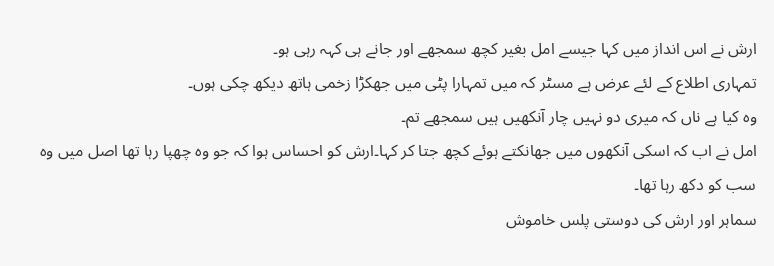ارش نے اس انداز میں کہا جیسے امل بغیر کچھ سمجھے اور جانے ہی کہہ رہی ہو۔
تمہاری اطلاع کے لئے عرض ہے مسٹر کہ میں تمہارا پٹی میں جھکڑا زخمی ہاتھ دیکھ چکی ہوں۔
وہ کیا ہے ناں کہ میری دو نہیں چار آنکھیں ہیں سمجھے تم۔
امل نے اب کہ اسکی آنکھوں میں جھانکتے ہوئے کچھ جتا کر کہا۔ارش کو احساس ہوا کہ جو وہ چھپا رہا تھا اصل میں وہ سب کو دکھ رہا تھا۔
سماہر اور ارش کی دوستی پلس خاموش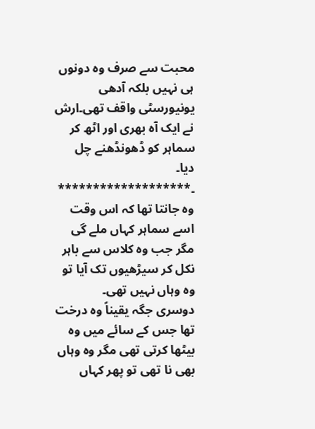محبت سے صرف وہ دونوں ہی نہیں بلکہ آدھی یونیورسٹی واقف تھی۔ارش نے ایک آہ بھری اور اٹھ کر سماہر کو ڈھونڈھنے چل دیا۔
۔*******************
وہ جانتا تھا کہ اس وقت اسے سماہر کہاں ملے گی مگر جب وہ کلاس سے باہر نکل کر سیڑھیوں تک آیا تو وہ وہاں نہیں تھی۔
دوسری جگہ یقیناً وہ درخت تھا جس کے سائے میں وہ بیٹھا کرتی تھی مگر وہ وہاں بھی نا تھی تو پھر کہاں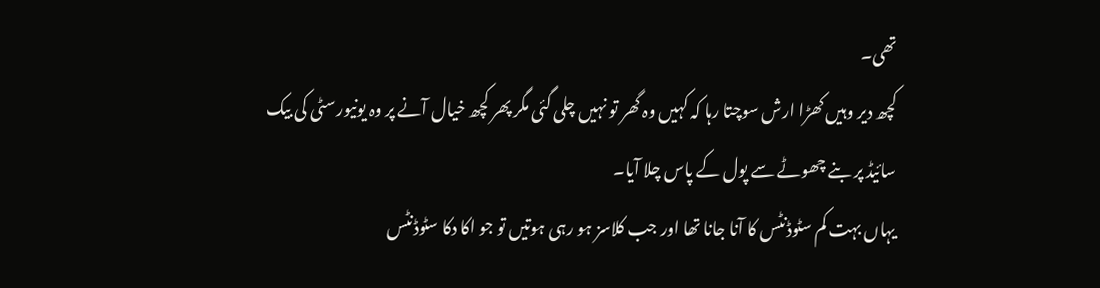تھی۔
کچھ دیر وہیں کھڑا ارش سوچتا رہا کہ کہیں وہ گھر تو نہیں چلی گئی مگر پھر کچھ خیال آنے پر وہ یونیورسٹی کی بیک سائیڈ پر بنے چھوٹے سے پول کے پاس چلا آیا۔
یہاں بہت کم سٹوڈنٹس کا آنا جانا تھا اور جب کلاسز ہو رہی ہوتیں تو جو اکا دکا سٹوڈنٹس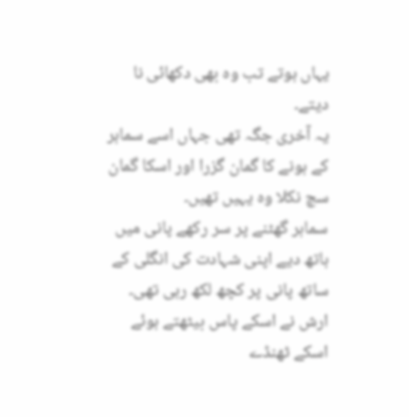یہاں ہوتے تب وہ بھی دکھائی نا دیتے۔
یہ آخری جگہ تھی جہاں اسے سماہر کے ہونے کا گمان گزرا اور اسکا گمان سچ نکلا وہ یہیں تھیں۔
سماہر گھٹنے پر سر رکھے پانی میں ہاتھ دیے اپنی شہادت کی انگلی کے ساتھ پانی پر کچھ لکھ رہی تھی۔
ارش نے اسکے پاس بیٹھتے ہوئے اسکے ٹھنڈے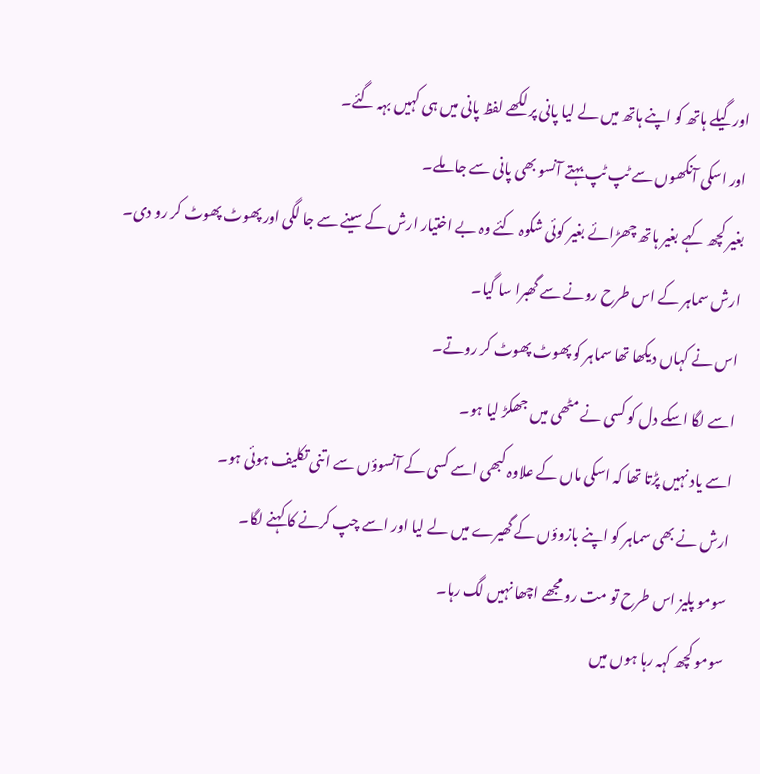اور گیلے ہاتھ کو اپنے ہاتھ میں لے لیا پانی پر لکھے لفظ پانی میں ہی کہیں بہہ گئے۔
اور اسکی آنکھوں سے ٹپ ٹپ بہتے آنسو بھی پانی سے جا ملے۔
بغیر کچھ کہے بغیر ہاتھ چھڑائے بغیر کوئی شکوہ کئے وہ بے اختیار ارش کے سینے سے جا لگی اور پھوٹ پھوٹ کر رو دی۔
ارش سماہر کے اس طرح رونے سے گھبرا سا گیا۔
اس نے کہاں دیکھا تھا سماہر کو پھوٹ پھوٹ کر روتے۔
اسے لگا اسکے دل کو کسی نے مٹھی میں جھکڑ لیا ہو۔
اسے یاد نہیں پڑتا تھا کہ اسکی ماں کے علاوہ کبھی اسے کسی کے آنسوؤں سے اتنی تکلیف ہوئی ہو۔
ارش نے بھی سماہر کو اپنے بازوؤں کے گھیرے میں لے لیا اور اسے چپ کرنے کا کہنے لگا۔
سومو پلیز اس طرح تو مت رو مجھے اچھا نہیں لگ رہا۔
سومو کچھ کہہ رہا ہوں میں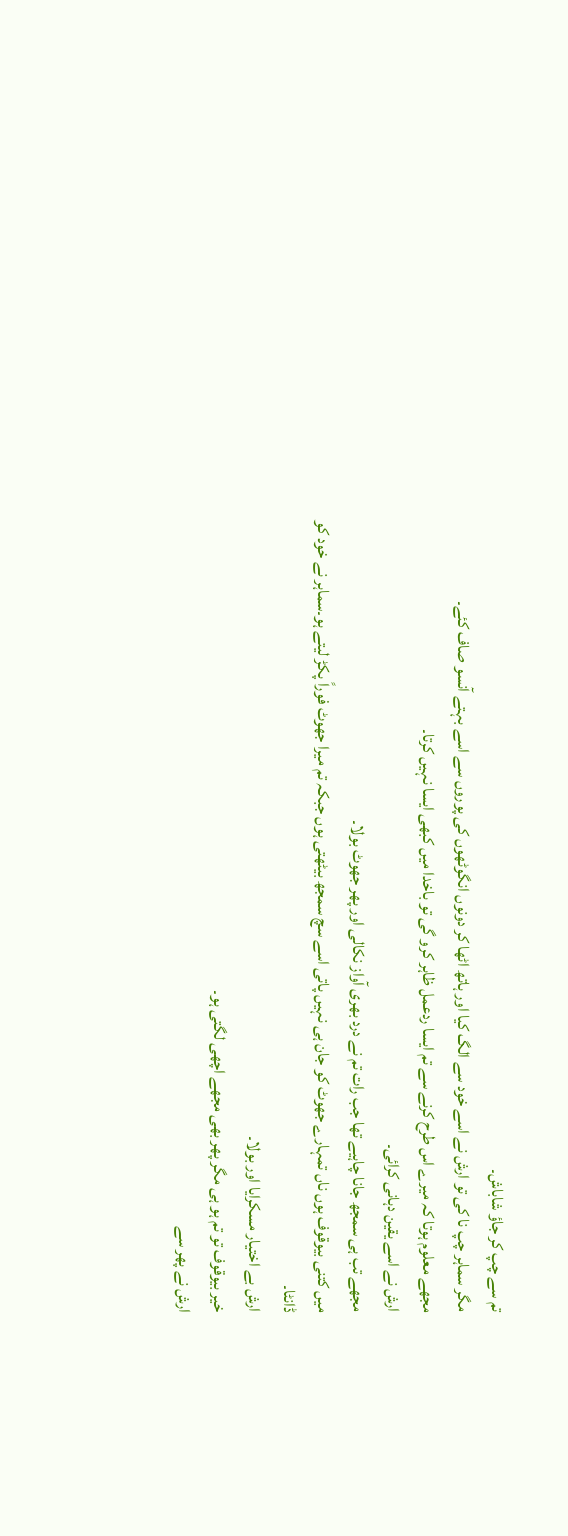تم سے چپ کر جاؤ شاباش۔
مگر سماہر چپ نا کی تو ارش نے اسے خود سے الگ کیا اور ہاتھ اٹھا کر دونوں انگوٹھوں کی پوروں سے اسے بہتے آنسو صاف کئے۔
مجھے معلوم ہوتا کہ میرے اس طرح کرنے سے تم ایسا ردعمل ظاہر کرو گی تو باخدا میں کبھی ایسا نہیں کرتا۔
ارش نے اسے یقین دہانی کرائی۔
مجھے تب ہی سمجھ جانا چاہیے تھا جب رات تم نے درد بھری آواز نکالی اور پھر جھوٹ بولا۔
میں کتنی بیوقوف ہوں ناں تمہارے جھوٹ کو جان ہی نہیں پاتی اسے سچ سمجھ بیٹھتی ہوں جبکہ تم میرا جھوٹ فوراً پکڑ لیتے ہو۔سماہر نے خود کو ڈانٹا۔
ارش بے اختیار مسکرایا اور بولا۔
خیر بیوقوف تو تم ہو ہی مگر پھر بھی مجھے اچھی لگتی ہو۔
ارش نے پھر سے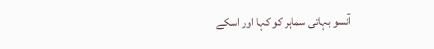آنسو بہاتی سماہر کو کہا اور اسکے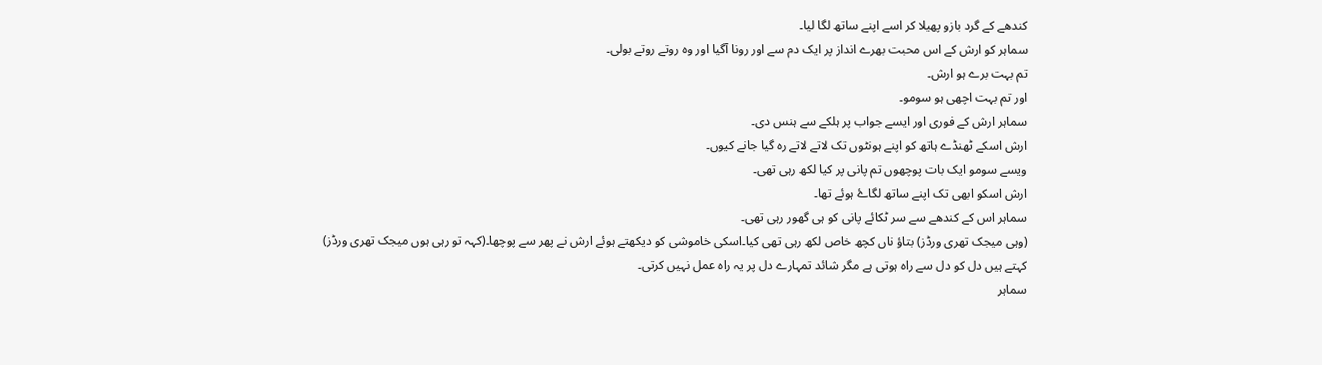کندھے کے گرد بازو پھیلا کر اسے اپنے ساتھ لگا لیا۔
سماہر کو ارش کے اس محبت بھرے انداز پر ایک دم سے اور رونا آگیا اور وہ روتے روتے بولی۔
تم بہت برے ہو ارش۔
اور تم بہت اچھی ہو سومو۔
سماہر ارش کے فوری اور ایسے جواب پر ہلکے سے ہنس دی۔
ارش اسکے ٹھنڈے ہاتھ کو اپنے ہونٹوں تک لاتے لاتے رہ گیا جانے کیوں۔
ویسے سومو ایک بات پوچھوں تم پانی پر کیا لکھ رہی تھی۔
ارش اسکو ابھی تک اپنے ساتھ لگاۓ ہوئے تھا۔
سماہر اس کے کندھے سے سر ٹکائے پانی کو ہی گھور رہی تھی۔
(وہی میجک تھری ورڈز) بتاؤ ناں کچھ خاص لکھ رہی تھی کیا۔اسکی خاموشی کو دیکھتے ہوئے ارش نے پھر سے پوچھا۔(کہہ تو رہی ہوں میجک تھری ورڈز)
کہتے ہیں دل کو دل سے راہ ہوتی ہے مگر شائد تمہارے دل پر یہ راہ عمل نہیں کرتی۔
سماہر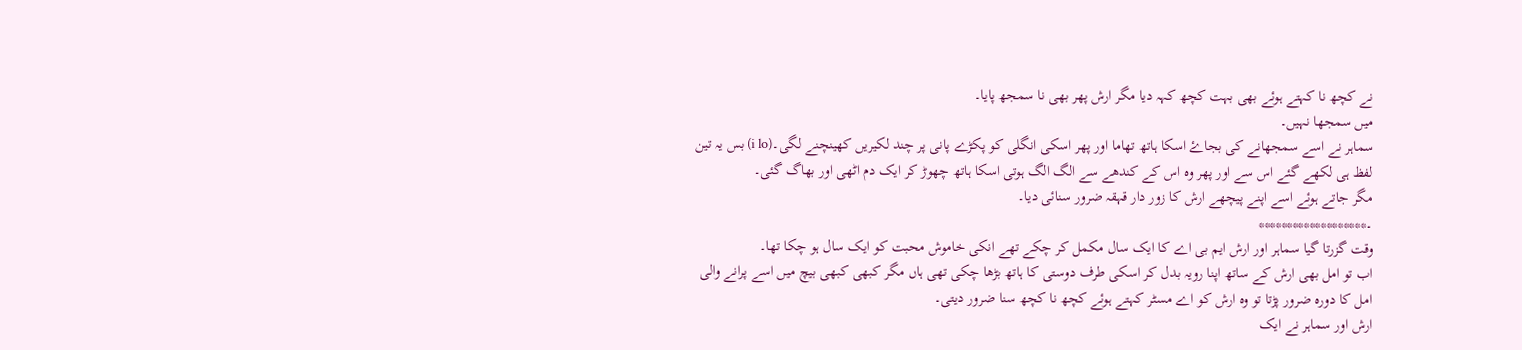نے کچھ نا کہتے ہوئے بھی بہت کچھ کہہ دیا مگر ارش پھر بھی نا سمجھ پایا۔
میں سمجھا نہیں۔
سماہر نے اسے سمجھانے کی بجاۓ اسکا ہاتھ تھاما اور پھر اسکی انگلی کو پکڑے پانی پر چند لکیریں کھینچنے لگی۔(i lo) بس یہ تین لفظ ہی لکھے گئے اس سے اور پھر وہ اس کے کندھے سے الگ الگ ہوتی اسکا ہاتھ چھوڑ کر ایک دم اٹھی اور بھاگ گئی۔
مگر جاتے ہوئے اسے اپنے پیچھے ارش کا زور دار قہقہ ضرور سنائی دیا۔
۔*******************
وقت گزرتا گیا سماہر اور ارش ایم بی اے کا ایک سال مکمل کر چکے تھے انکی خاموش محبت کو ایک سال ہو چکا تھا۔
اب تو امل بھی ارش کے ساتھ اپنا رویہ بدل کر اسکی طرف دوستی کا ہاتھ بڑھا چکی تھی ہاں مگر کبھی کبھی بیچ میں اسے پرانے والی امل کا دورہ ضرور پڑتا تو وہ ارش کو اے مسٹر کہتے ہوئے کچھ نا کچھ سنا ضرور دیتی۔
ارش اور سماہر نے ایک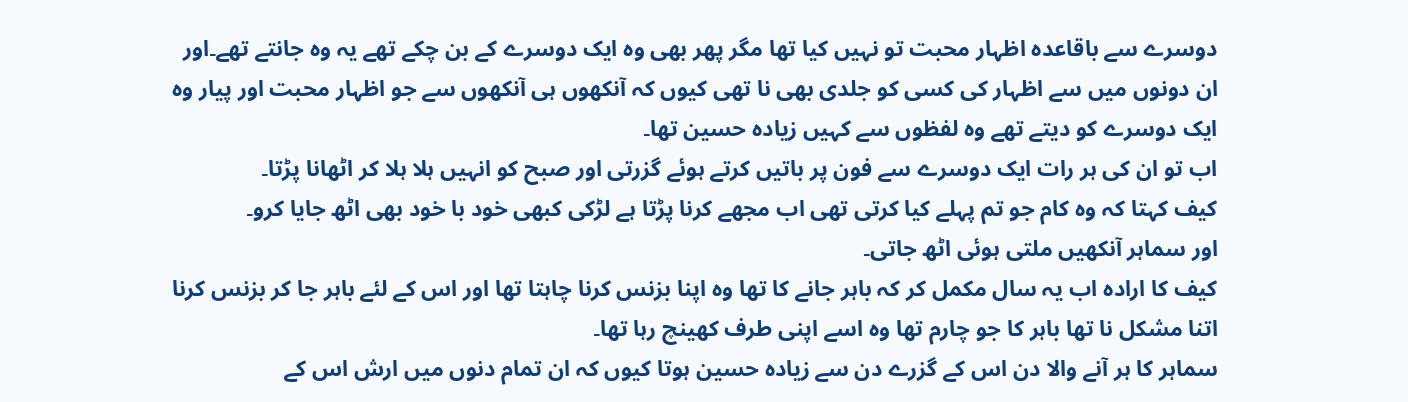دوسرے سے باقاعدہ اظہار محبت تو نہیں کیا تھا مگر پھر بھی وہ ایک دوسرے کے بن چکے تھے یہ وہ جانتے تھے۔اور ان دونوں میں سے اظہار کی کسی کو جلدی بھی نا تھی کیوں کہ آنکھوں ہی آنکھوں سے جو اظہار محبت اور پیار وہ ایک دوسرے کو دیتے تھے وہ لفظوں سے کہیں زیادہ حسین تھا۔
اب تو ان کی ہر رات ایک دوسرے سے فون پر باتیں کرتے ہوئے گزرتی اور صبح کو انہیں ہلا ہلا کر اٹھانا پڑتا۔
کیف کہتا کہ وہ کام جو تم پہلے کیا کرتی تھی اب مجھے کرنا پڑتا ہے لڑکی کبھی خود با خود بھی اٹھ جایا کرو۔
اور سماہر آنکھیں ملتی ہوئی اٹھ جاتی۔
کیف کا ارادہ اب یہ سال مکمل کر کہ باہر جانے کا تھا وہ اپنا بزنس کرنا چاہتا تھا اور اس کے لئے باہر جا کر بزنس کرنا اتنا مشکل نا تھا باہر کا جو چارم تھا وہ اسے اپنی طرف کھینچ رہا تھا۔
سماہر کا ہر آنے والا دن اس کے گزرے دن سے زیادہ حسین ہوتا کیوں کہ ان تمام دنوں میں ارش اس کے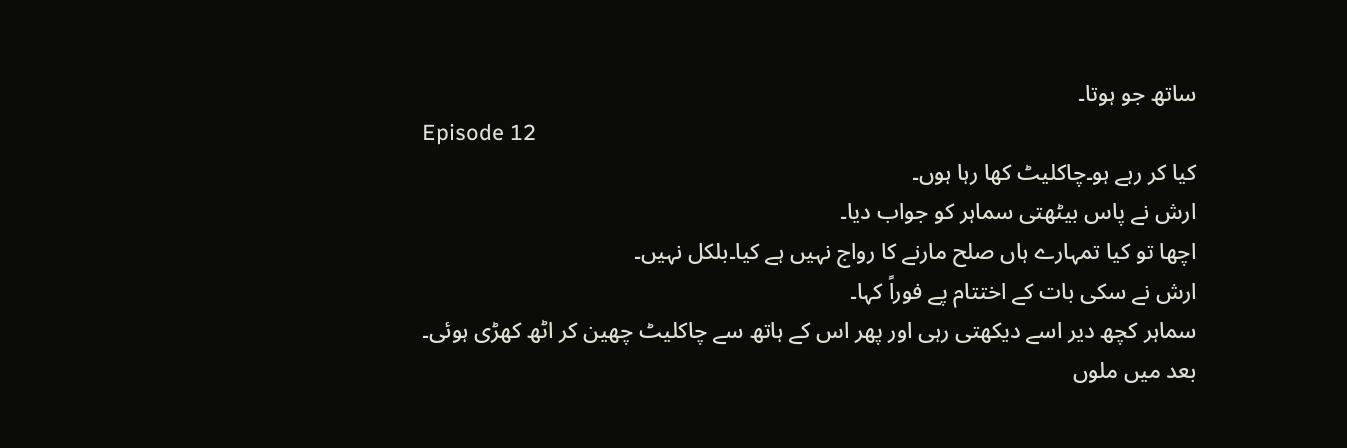ساتھ جو ہوتا۔
Episode 12
کیا کر رہے ہو۔چاکلیٹ کھا رہا ہوں۔
ارش نے پاس بیٹھتی سماہر کو جواب دیا۔
اچھا تو کیا تمہارے ہاں صلح مارنے کا رواج نہیں ہے کیا۔بلکل نہیں۔
ارش نے سکی بات کے اختتام پے فوراً کہا۔
سماہر کچھ دیر اسے دیکھتی رہی اور پھر اس کے ہاتھ سے چاکلیٹ چھین کر اٹھ کھڑی ہوئی۔
بعد میں ملوں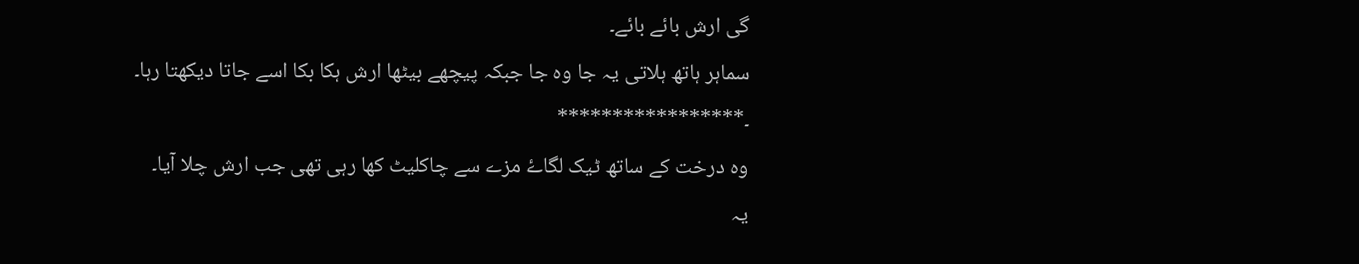گی ارش بائے بائے۔
سماہر ہاتھ ہلاتی یہ جا وہ جا جبکہ پیچھے بیٹھا ارش ہکا بکا اسے جاتا دیکھتا رہا۔
۔*****************
وہ درخت کے ساتھ ٹیک لگاۓ مزے سے چاکلیٹ کھا رہی تھی جب ارش چلا آیا۔
یہ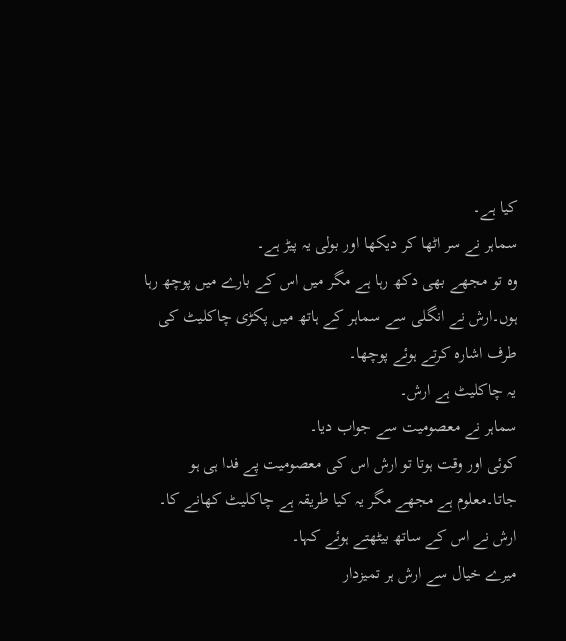کیا ہے۔
سماہر نے سر اٹھا کر دیکھا اور بولی یہ پیڑ ہے۔
وہ تو مجھے بھی دکھ رہا ہے مگر میں اس کے بارے میں پوچھ رہا ہوں۔ارش نے انگلی سے سماہر کے ہاتھ میں پکڑی چاکلیٹ کی طرف اشارہ کرتے ہوئے پوچھا۔
یہ چاکلیٹ ہے ارش۔
سماہر نے معصومیت سے جواب دیا۔
کوئی اور وقت ہوتا تو ارش اس کی معصومیت پے فدا ہی ہو جاتا۔معلوم ہے مجھے مگر یہ کیا طریقہ ہے چاکلیٹ کھانے کا۔
ارش نے اس کے ساتھ بیٹھتے ہوئے کہا۔
میرے خیال سے ارش ہر تمیزدار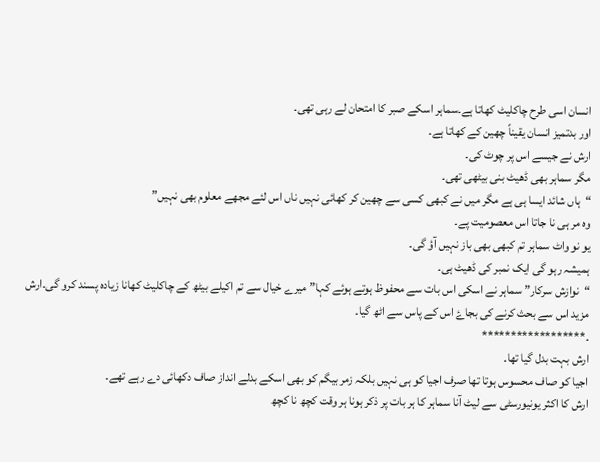انسان اسی طرح چاکلیٹ کھاتا ہے۔سماہر اسکے صبر کا امتحان لے رہی تھی۔
اور بدتمیز انسان یقیناً چھین کے کھاتا ہے۔
ارش نے جیسے اس پر چوٹ کی۔
مگر سماہر بھی ڈھیٹ بنی بیٹھی تھی۔
“ہاں شائد ایسا ہی ہے مگر میں نے کبھی کسی سے چھین کر کھائی نہیں ناں اس لئے مجھے معلوم بھی نہیں”
وہ مر ہی نا جاتا اس معصومیت پے۔
یو نو واٹ سماہر تم کبھی بھی باز نہیں آؤ گی۔
ہمیشہ رہو گی ایک نمبر کی ڈھیٹ ہی۔
“نوازش سرکار” سماہر نے اسکی اس بات سے محفوظ ہوتے ہوئے کہا” میرے خیال سے تم اکیلے بیٹھ کے چاکلیٹ کھانا زیادہ پسند کرو گی۔ارش مزید اس سے بحث کرنے کی بجاۓ اس کے پاس سے اٹھ گیا۔
۔******************
ارش بہت بدل گیا تھا۔
اجیا کو صاف محسوس ہوتا تھا صرف اجیا کو ہی نہیں بلکہ زمر بیگم کو بھی اسکے بدلے انداز صاف دکھائی دے رہے تھے۔
ارش کا اکثر یونیورسٹی سے لیٹ آنا سماہر کا ہر بات پر ذکر ہونا ہر وقت کچھ نا کچھ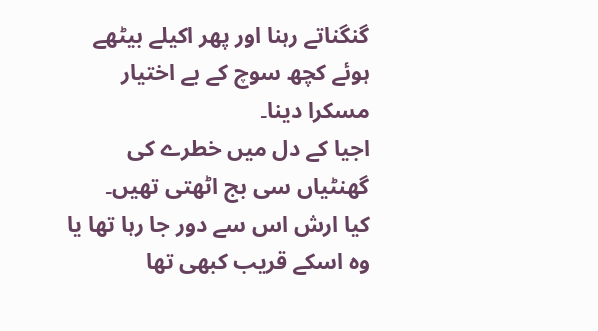گنگناتے رہنا اور پھر اکیلے بیٹھے ہوئے کچھ سوچ کے بے اختیار مسکرا دینا۔
اجیا کے دل میں خطرے کی گھنٹیاں سی بج اٹھتی تھیں۔
کیا ارش اس سے دور جا رہا تھا یا وہ اسکے قریب کبھی تھا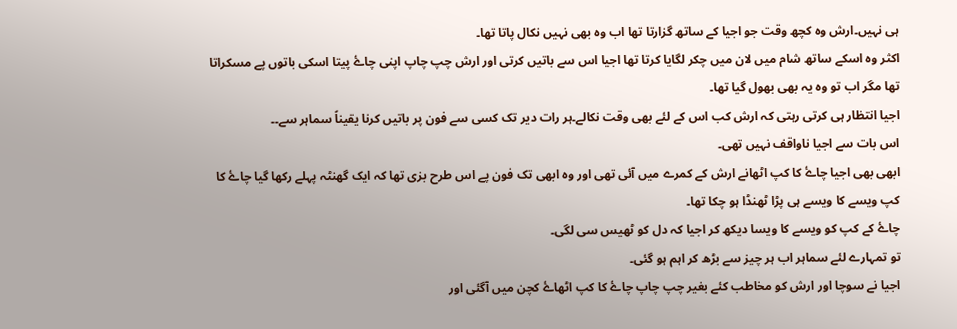ہی نہیں۔ارش وہ کچھ وقت جو اجیا کے ساتھ گزارتا تھا اب وہ بھی نہیں نکال پاتا تھا۔
اکثر وہ اسکے ساتھ شام میں لان میں چکر لگایا کرتا تھا اجیا اس سے باتیں کرتی اور ارش چپ چاپ اپنی چاۓ پیتا اسکی باتوں پے مسکراتا تھا مگر اب تو وہ یہ بھی بھول گیا تھا۔
اجیا انتظار ہی کرتی رہتی کہ ارش کب اس کے لئے بھی وقت نکالے۔ہر رات دیر تک کسی سے فون پر باتیں کرنا یقیناً سماہر سے۔۔
اس بات سے اجیا ناواقف نہیں تھی۔
ابھی بھی اجیا چاۓ کا کپ اٹھانے ارش کے کمرے میں آئی تھی اور وہ ابھی تک فون پے اس طرح بزی تھا کہ ایک گھنٹہ پہلے رکھا گیا چاۓ کا کپ ویسے کا ویسے ہی پڑا ٹھنڈا ہو چکا تھا۔
چاۓ کے کپ کو ویسے کا ویسا دیکھ کر اجیا کہ دل کو ٹھیس سی لگی۔
تو تمہارے لئے سماہر اب ہر چیز سے بڑھ کر اہم ہو گئی۔
اجیا نے سوچا اور ارش کو مخاطب کئے بغیر چپ چاپ چاۓ کا کپ اٹھاۓ کچن میں آگئی اور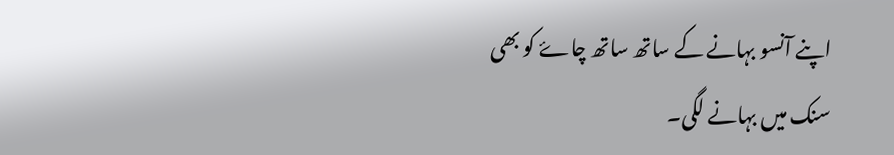اپنے آنسو بہانے کے ساتھ ساتھ چاۓ کو بھی سنک میں بہانے لگی۔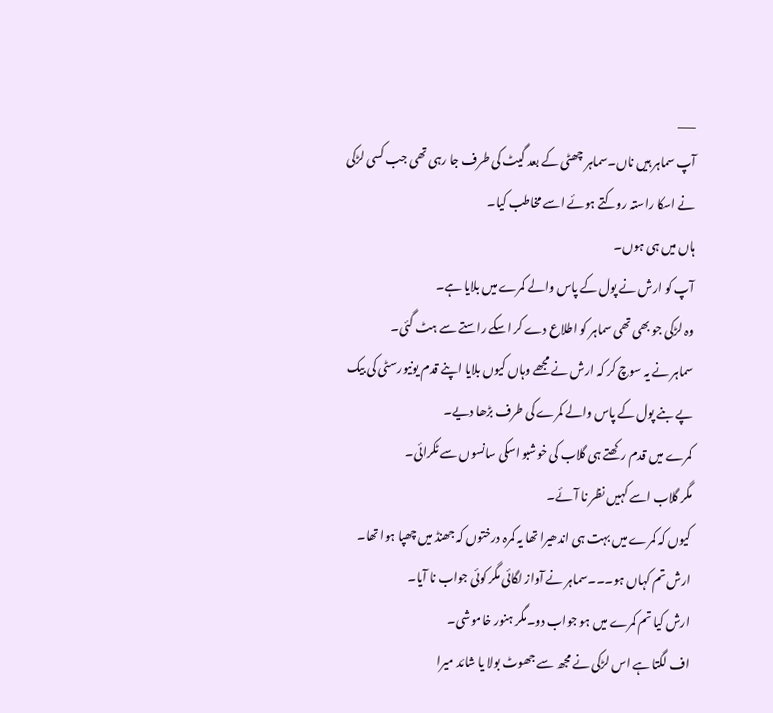___
آپ سماہر ہیں ناں۔سماہر چھٹی کے بعد گیٹ کی طرف جا رہی تھی جب کسی لڑکی نے اسکا راستہ روکتے ہوئے اسے مخاطب کیا۔
ہاں میں ہی ہوں۔
آپ کو ارش نے پول کے پاس والے کمرے میں بلایا ہے۔
وہ لڑکی جو بھی تھی سماہر کو اطلاع دے کر اسکے راستے سے ہٹ گئی۔
سماہر نے یہ سوچ کر کہ ارش نے مجھے وہاں کیوں بلایا اپنے قدم یونیورسٹی کی بیک پے بنے پول کے پاس والے کمرے کی طرف بڑھا دیے۔
کمرے میں قدم رکھتے ہی گلاب کی خوشبو اسکی سانسوں سے ٹکرائی۔
مگر گلاب اسے کہیں نظر نا آئے۔
کیوں کہ کمرے میں بہت ہی اندھیرا تھا یہ کمرہ درختوں کہ جھنڈ میں چھپا ہوا تھا۔
ارش تم کہاں ہو۔۔۔سماہر نے آواز لگائی مگر کوئی جواب نا آیا۔
ارش کیا تم کمرے میں ہو جواب دو۔مگر ہنور خاموشی۔
اف لگتا ہے اس لڑکی نے مجھ سے جھوٹ بولا یا شائد میرا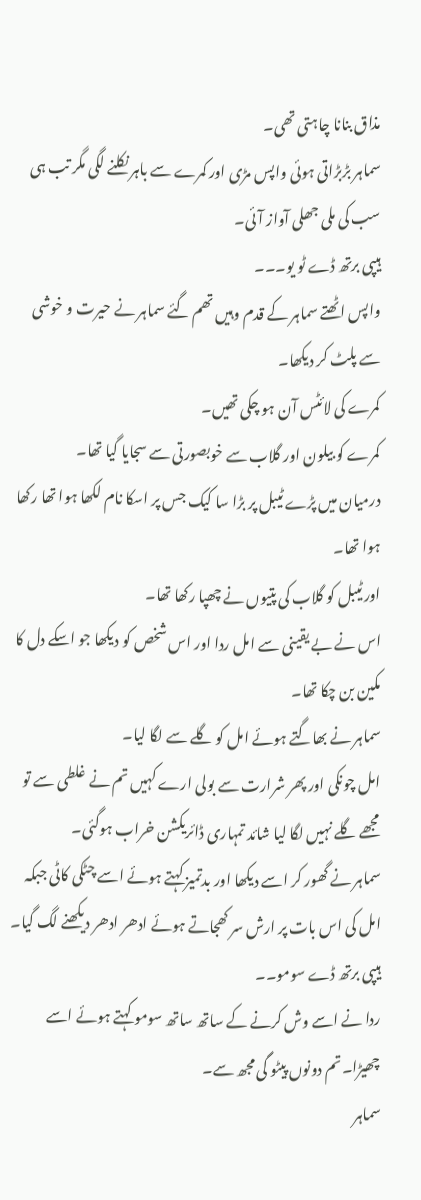مذاق بنانا چاہتی تھی۔
سماہر بڑبڑاتی ہوئی واپس مڑی اور کمرے سے باہر نکلنے لگی مگر تب ہی سب کی ملی جھلی آواز آئی۔
ہیپی برتھ ڈے ٹو یو۔۔۔
واپس اٹھتے سماہر کے قدم وہیں تھم گئے سماہر نے حیرت و خوشی سے پلٹ کر دیکھا۔
کمرے کی لائٹس آن ہو چکی تھیں۔
کمرے کو بیلون اور گلاب سے خوبصورتی سے سجایا گیا تھا۔
درمیان میں پڑے ٹیبل پر بڑا سا کیک جس پر اسکا نام لکھا ہوا تھا رکھا ہوا تھا۔
اور ٹیبل کو گلاب کی پتیوں نے چھپا رکھا تھا۔
اس نے بے یقینی سے امل ردا اور اس شخص کو دیکھا جو اسکے دل کا مکین بن چکا تھا۔
سماہر نے بھاگتے ہوئے امل کو گلے سے لگا لیا۔
امل چونکی اور پھر شرارت سے بولی ارے کہیں تم نے غلطی سے تو مجھے گلے نہیں لگا لیا شائد تمہاری ڈائریکشن خراب ہوگئی۔
سماہر نے گھور کر اسے دیکھا اور بدتمیز کہتے ہوئے اسے چٹکی کاٹی جبکہ امل کی اس بات پر ارش سر کھجاتے ہوئے ادھر ادھر دیکھنے لگ گیا۔
ہیپی برتھ ڈے سومو۔۔
ردا نے اسے وش کرنے کے ساتھ ساتھ سومو کہتے ہوئے اسے چھیڑا۔تم دونوں پیٹو گی مجھ سے۔
سماہر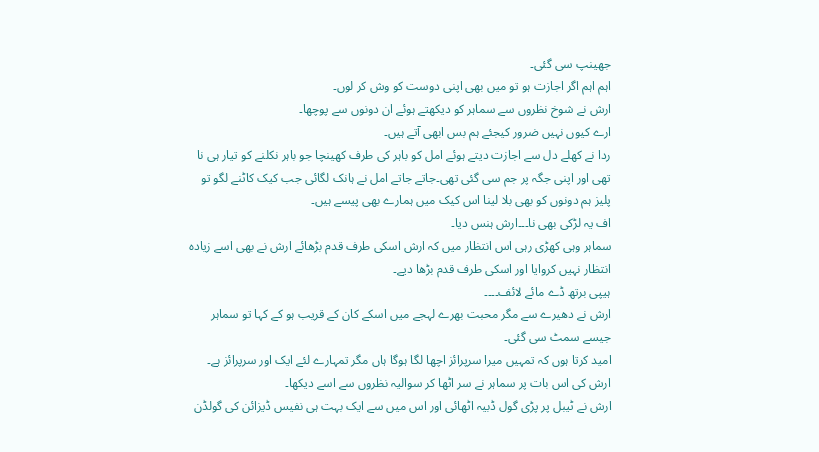جھینپ سی گئی۔
اہم اہم اگر اجازت ہو تو میں بھی اپنی دوست کو وش کر لوں۔
ارش نے شوخ نظروں سے سماہر کو دیکھتے ہوئے ان دونوں سے پوچھا۔
ارے کیوں نہیں ضرور کیجئے ہم بس ابھی آتے ہیں۔
ردا نے کھلے دل سے اجازت دیتے ہوئے امل کو باہر کی طرف کھینچا جو باہر نکلنے کو تیار ہی نا تھی اور اپنی جگہ پر جم سی گئی تھی۔جاتے جاتے امل نے ہانک لگائی جب کیک کاٹنے لگو تو پلیز ہم دونوں کو بھی بلا لینا اس کیک میں ہمارے بھی پیسے ہیں۔
اف یہ لڑکی بھی نا۔۔۔ارش ہنس دیا۔
سماہر وہی کھڑی رہی اس انتظار میں کہ ارش اسکی طرف قدم بڑھائے ارش نے بھی اسے زیادہ انتظار نہیں کروایا اور اسکی طرف قدم بڑھا دیے۔
ہیپی برتھ ڈے مائے لائف۔۔۔۔
ارش نے دھیرے سے مگر محبت بھرے لہجے میں اسکے کان کے قریب ہو کے کہا تو سماہر جیسے سمٹ سی گئی۔
امید کرتا ہوں کہ تمہیں میرا سرپرائز اچھا لگا ہوگا ہاں مگر تمہارے لئے ایک اور سرپرائز ہے۔
ارش کی اس بات پر سماہر نے سر اٹھا کر سوالیہ نظروں سے اسے دیکھا۔
ارش نے ٹیبل پر پڑی گول ڈبیہ اٹھائی اور اس میں سے ایک بہت ہی نفیس ڈیزائن کی گولڈن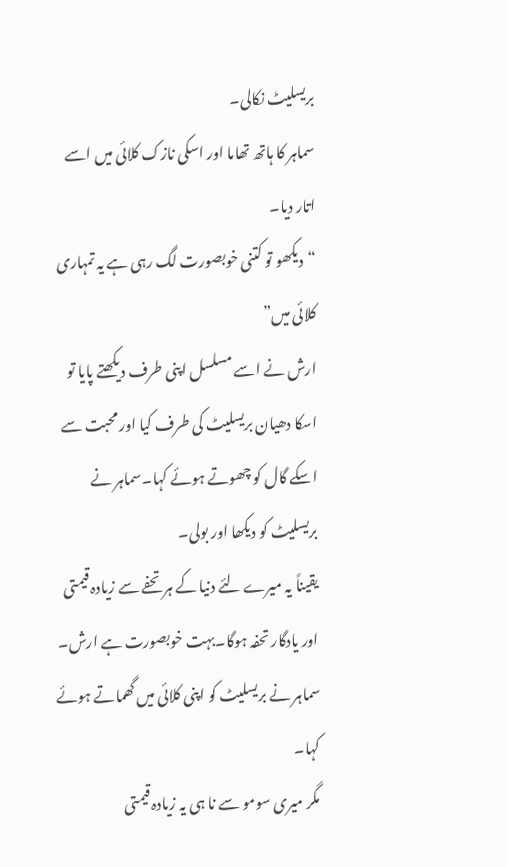بریسلیٹ نکالی۔
سماہر کا ہاتھ تھاما اور اسکی نازک کلائی میں اسے اتار دیا۔
“دیکھو تو کتنی خوبصورت لگ رہی ہے یہ تمہاری کلائی میں”
ارش نے اسے مسلسل اپنی طرف دیکھتے پایا تو اسکا دھیان بریسلیٹ کی طرف کیا اور محبت سے اسکے گال کو چھوتے ہوئے کہا۔سماہر نے بریسلیٹ کو دیکھا اور بولی۔
یقیناً یہ میرے لئے دنیا کے ہر تحفے سے زیادہ قیمتی اور یادگار تحفہ ہوگا۔بہت خوبصورت ہے ارش۔
سماہر نے بریسلیٹ کو اپنی کلائی میں گھماتے ہوئے کہا۔
مگر میری سومو سے نا ہی یہ زیادہ قیمتی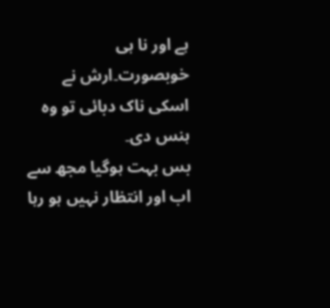ہے اور نا ہی خوبصورت۔ارش نے اسکی ناک دبائی تو وہ ہنس دی۔
بس بہت ہوگیا مجھ سے اب اور انتظار نہیں ہو رہا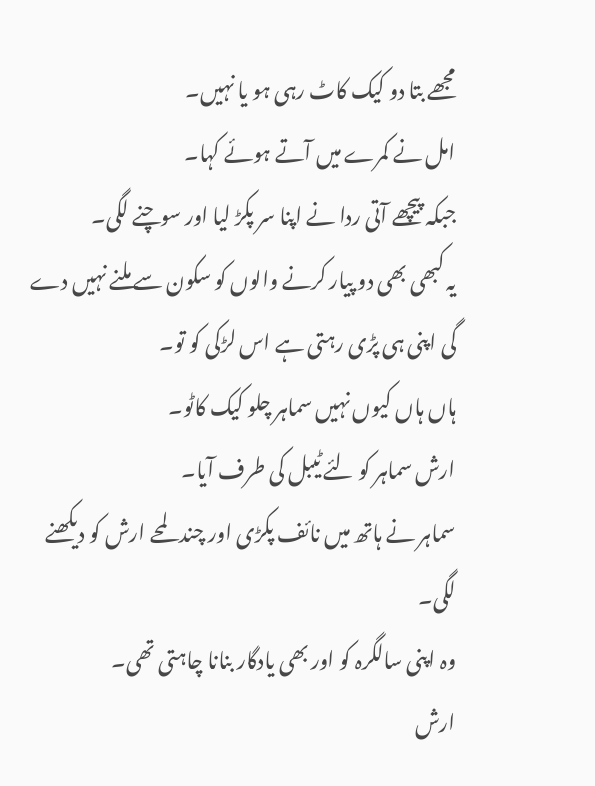مجھے بتا دو کیک کاٹ رہی ہو یا نہیں۔
امل نے کمرے میں آتے ہوئے کہا۔
جبکہ پیچھے آتی ردا نے اپنا سر پکڑ لیا اور سوچنے لگی۔
یہ کبھی بھی دو پیار کرنے والوں کو سکون سے ملنے نہیں دے گی اپنی ہی پڑی رہتی ہے اس لڑکی کو تو۔
ہاں ہاں کیوں نہیں سماہر چلو کیک کاٹو۔
ارش سماہر کو لئے ٹیبل کی طرف آیا۔
سماہر نے ہاتھ میں نائف پکڑی اور چند لمحے ارش کو دیکھنے لگی۔
وہ اپنی سالگرہ کو اور بھی یادگار بنانا چاہتی تھی۔
ارش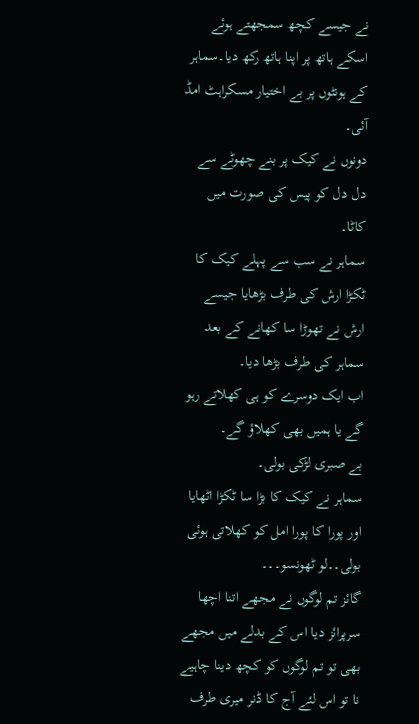نے جیسے کچھ سمجھتے ہوئے اسکے ہاتھ پر اپنا ہاتھ رکھ دیا۔سماہر کے ہونٹوں پر بے اختیار مسکراہٹ امڈ آئی۔
دونوں نے کیک پر بنے چھوٹے سے دل دل کو پیس کی صورت میں کاٹا۔
سماہر نے سب سے پہلے کیک کا ٹکڑا ارش کی طرف بڑھایا جیسے ارش نے تھوڑا سا کھانے کے بعد سماہر کی طرف بڑھا دیا۔
اب ایک دوسرے کو ہی کھلاتے رہو گے یا ہمیں بھی کھلاؤ گے۔
بے صبری لڑکی بولی۔
سماہر نے کیک کا بڑا سا ٹکڑا اٹھایا اور پورا کا پورا امل کو کھلاتی ہوئی بولی۔۔لو ٹھونسو۔۔۔
گائز تم لوگوں نے مجھے اتنا اچھا سرپرائز دیا اس کے بدلے میں مجھے بھی تو تم لوگوں کو کچھ دینا چاہیے نا تو اس لئے آج کا ڈنر میری طرف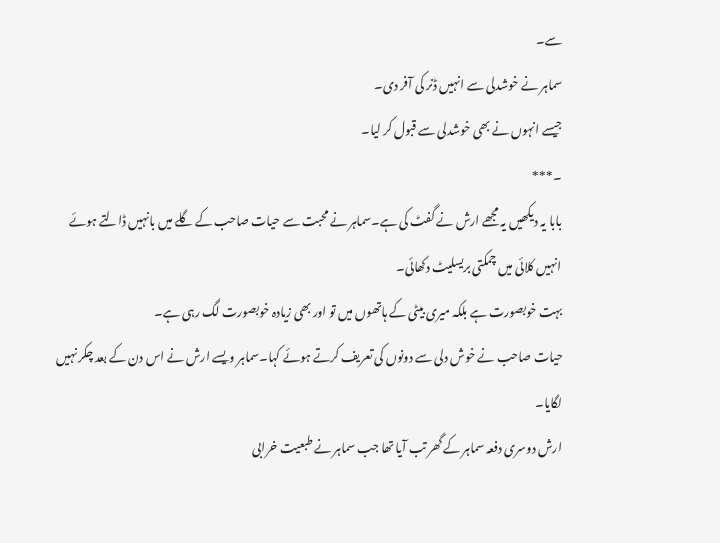سے۔
سماہر نے خوشدلی سے انہیں ڈنر کی آفر دی۔
جیسے انہوں نے بھی خوشدلی سے قبول کر لیا۔
۔***
بابا یہ دیکھیں یہ مجھے ارش نے گفٹ کی ہے۔سماہر نے محبت سے حیات صاحب کے گلے میں بانہیں ڈالتے ہوئے انہیں کلائی میں چمکتی بریسلیٹ دکھائی۔
بہت خوبصورت ہے بلکہ میری بیٹی کے ہاتھوں میں تو اور بھی زیادہ خوبصورت لگ رہی ہے۔
حیات صاحب نے خوش دلی سے دونوں کی تعریف کرتے ہوئے کہا۔سماہر ویسے ارش نے اس دن کے بعد چکر نہیں لگایا۔
ارش دوسری دفعہ سماہر کے گھر تب آیا تھا جب سماہر نے طبعیت خرابی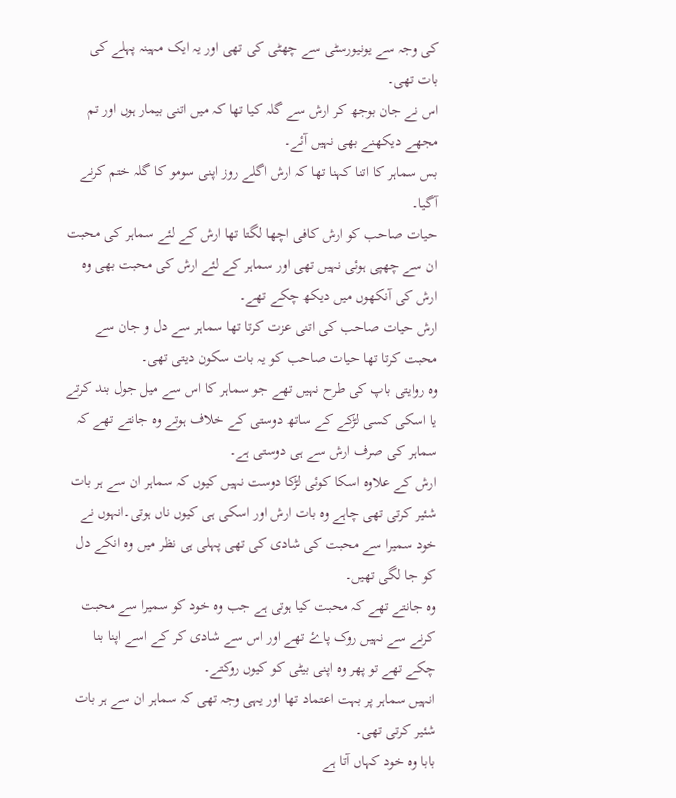کی وجہ سے یونیورسٹی سے چھٹی کی تھی اور یہ ایک مہینہ پہلے کی بات تھی۔
اس نے جان بوجھ کر ارش سے گلہ کیا تھا کہ میں اتنی بیمار ہوں اور تم مجھے دیکھنے بھی نہیں آئے۔
بس سماہر کا اتنا کہنا تھا کہ ارش اگلے روز اپنی سومو کا گلہ ختم کرنے آگیا۔
حیات صاحب کو ارش کافی اچھا لگتا تھا ارش کے لئے سماہر کی محبت ان سے چھپی ہوئی نہیں تھی اور سماہر کے لئے ارش کی محبت بھی وہ ارش کی آنکھوں میں دیکھ چکے تھے۔
ارش حیات صاحب کی اتنی عزت کرتا تھا سماہر سے دل و جان سے محبت کرتا تھا حیات صاحب کو یہ بات سکون دیتی تھی۔
وہ روایتی باپ کی طرح نہیں تھے جو سماہر کا اس سے میل جول بند کرتے یا اسکی کسی لڑکے کے ساتھ دوستی کے خلاف ہوتے وہ جانتے تھے کہ سماہر کی صرف ارش سے ہی دوستی ہے۔
ارش کے علاوہ اسکا کوئی لڑکا دوست نہیں کیوں کہ سماہر ان سے ہر بات شئیر کرتی تھی چاہے وہ بات ارش اور اسکی ہی کیوں ناں ہوتی۔انہوں نے خود سمیرا سے محبت کی شادی کی تھی پہلی ہی نظر میں وہ انکے دل کو جا لگی تھیں۔
وہ جانتے تھے کہ محبت کیا ہوتی ہے جب وہ خود کو سمیرا سے محبت کرنے سے نہیں روک پاۓ تھے اور اس سے شادی کر کے اسے اپنا بنا چکے تھے تو پھر وہ اپنی بیٹی کو کیوں روکتے۔
انہیں سماہر پر بہت اعتماد تھا اور یہی وجہ تھی کہ سماہر ان سے ہر بات شئیر کرتی تھی۔
بابا وہ خود کہاں آتا ہے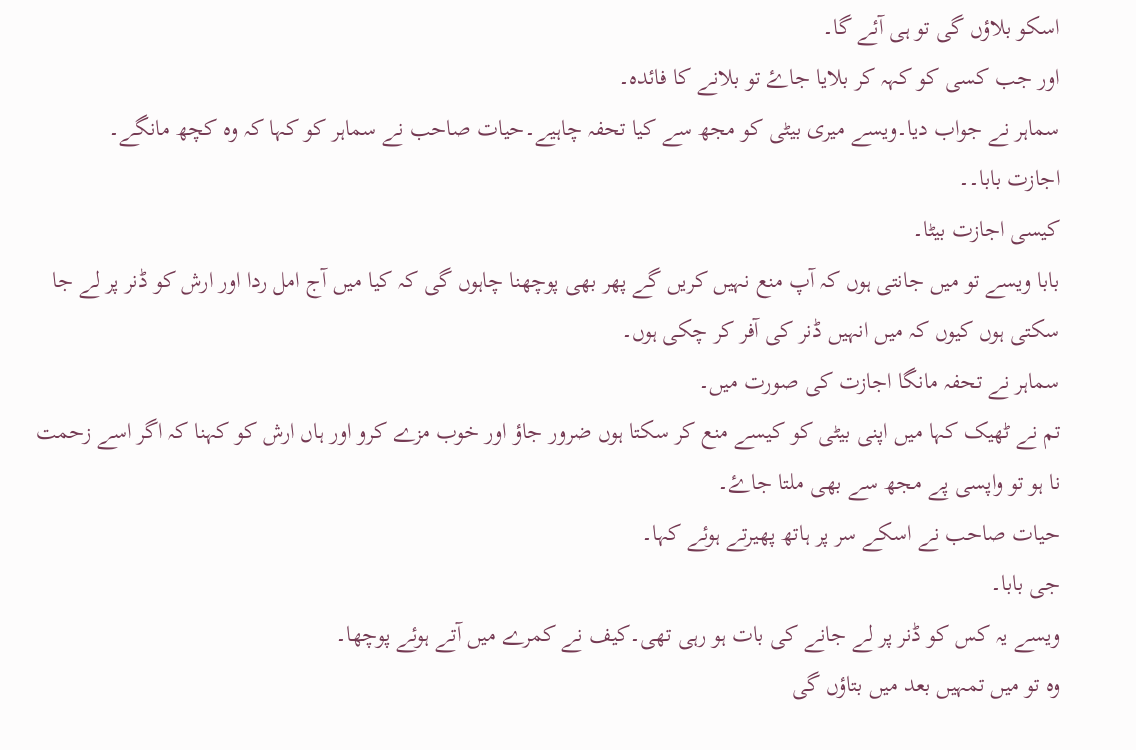اسکو بلاؤں گی تو ہی آئے گا۔
اور جب کسی کو کہہ کر بلایا جاۓ تو بلانے کا فائدہ۔
سماہر نے جواب دیا۔ویسے میری بیٹی کو مجھ سے کیا تحفہ چاہیے۔حیات صاحب نے سماہر کو کہا کہ وہ کچھ مانگے۔
اجازت بابا۔۔
کیسی اجازت بیٹا۔
بابا ویسے تو میں جانتی ہوں کہ آپ منع نہیں کریں گے پھر بھی پوچھنا چاہوں گی کہ کیا میں آج امل ردا اور ارش کو ڈنر پر لے جا سکتی ہوں کیوں کہ میں انہیں ڈنر کی آفر کر چکی ہوں۔
سماہر نے تحفہ مانگا اجازت کی صورت میں۔
تم نے ٹھیک کہا میں اپنی بیٹی کو کیسے منع کر سکتا ہوں ضرور جاؤ اور خوب مزے کرو اور ہاں ارش کو کہنا کہ اگر اسے زحمت نا ہو تو واپسی پے مجھ سے بھی ملتا جاۓ۔
حیات صاحب نے اسکے سر پر ہاتھ پھیرتے ہوئے کہا۔
جی بابا۔
ویسے یہ کس کو ڈنر پر لے جانے کی بات ہو رہی تھی۔کیف نے کمرے میں آتے ہوئے پوچھا۔
وہ تو میں تمہیں بعد میں بتاؤں گی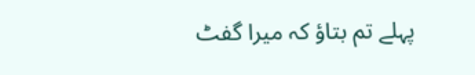پہلے تم بتاؤ کہ میرا گفٹ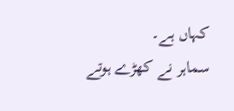کہاں ہے۔
سماہر نے کھڑے ہوتے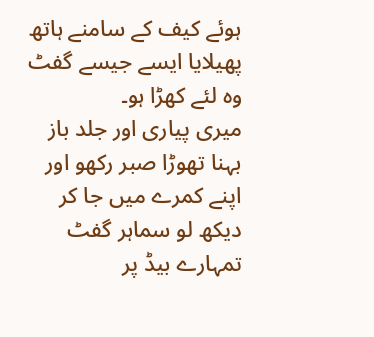ہوئے کیف کے سامنے ہاتھ پھیلایا ایسے جیسے گفٹ وہ لئے کھڑا ہو۔
میری پیاری اور جلد باز بہنا تھوڑا صبر رکھو اور اپنے کمرے میں جا کر دیکھ لو سماہر گفٹ تمہارے بیڈ پر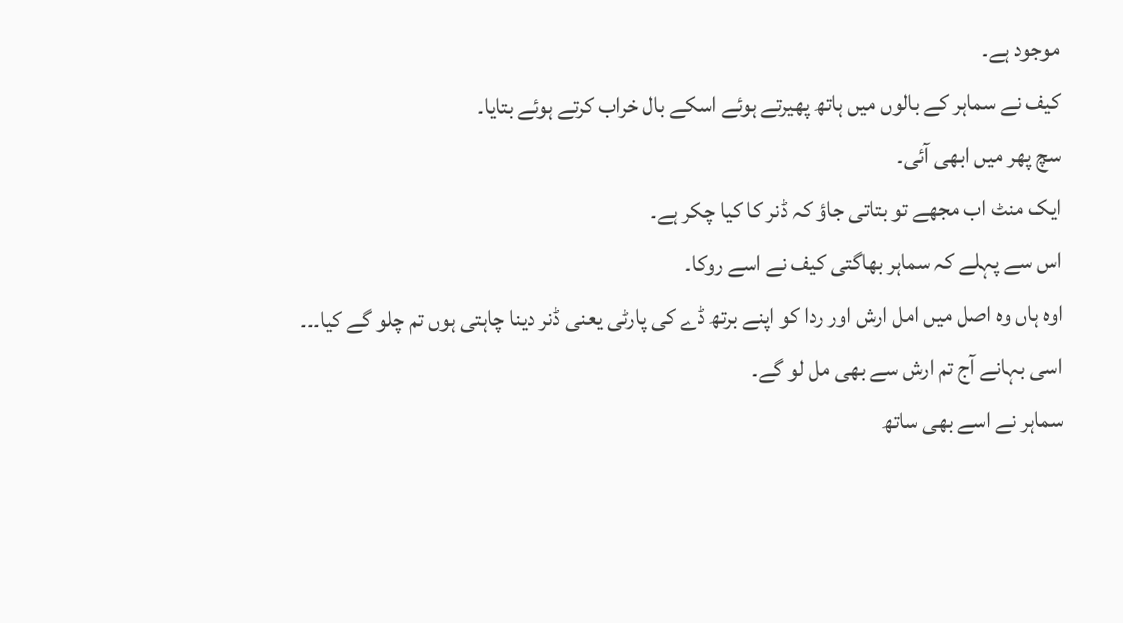موجود ہے۔
کیف نے سماہر کے بالوں میں ہاتھ پھیرتے ہوئے اسکے بال خراب کرتے ہوئے بتایا۔
سچ پھر میں ابھی آئی۔
ایک منٹ اب مجھے تو بتاتی جاؤ کہ ڈنر کا کیا چکر ہے۔
اس سے پہلے کہ سماہر بھاگتی کیف نے اسے روکا۔
اوہ ہاں وہ اصل میں امل ارش اور ردا کو اپنے برتھ ڈے کی پارٹی یعنی ڈنر دینا چاہتی ہوں تم چلو گے کیا۔۔۔
اسی بہانے آج تم ارش سے بھی مل لو گے۔
سماہر نے اسے بھی ساتھ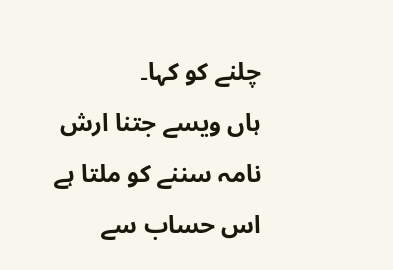چلنے کو کہا۔
ہاں ویسے جتنا ارش نامہ سننے کو ملتا ہے اس حساب سے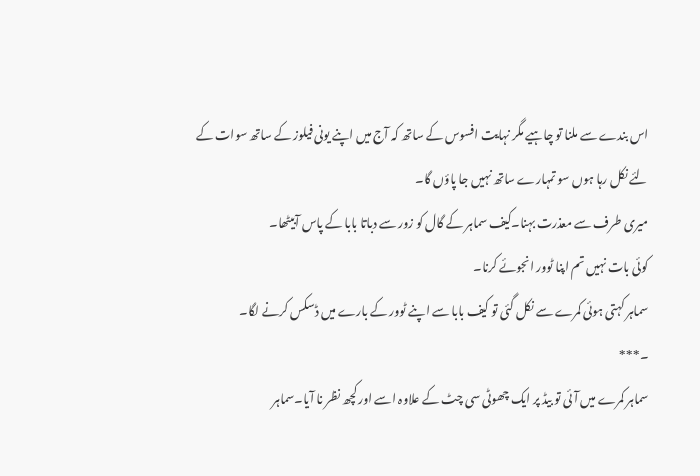اس بندے سے ملنا تو چاہیے مگر نہایت افسوس کے ساتھ کہ آج میں اپنے یونی فیلوز کے ساتھ سوات کے لئے نکل رہا ہوں سو تمہارے ساتھ نہیں جا پاؤں گا۔
میری طرف سے معذرت بہنا۔کیف سماہر کے گال کو زور سے دباتا بابا کے پاس آبیٹھا۔
کوئی بات نہیں تم اپنا ٹوور انجوئے کرنا۔
سماہر کہتی ہوئی کمرے سے نکل گئی تو کیف بابا سے اپنے ٹوور کے بارے میں ڈسکس کرنے لگا۔
۔***
سماہر کمرے میں آئی تو بیڈ پر ایک چھوٹی سی چٹ کے علاوہ اسے اور کچھ نظر نا آیا۔سماہر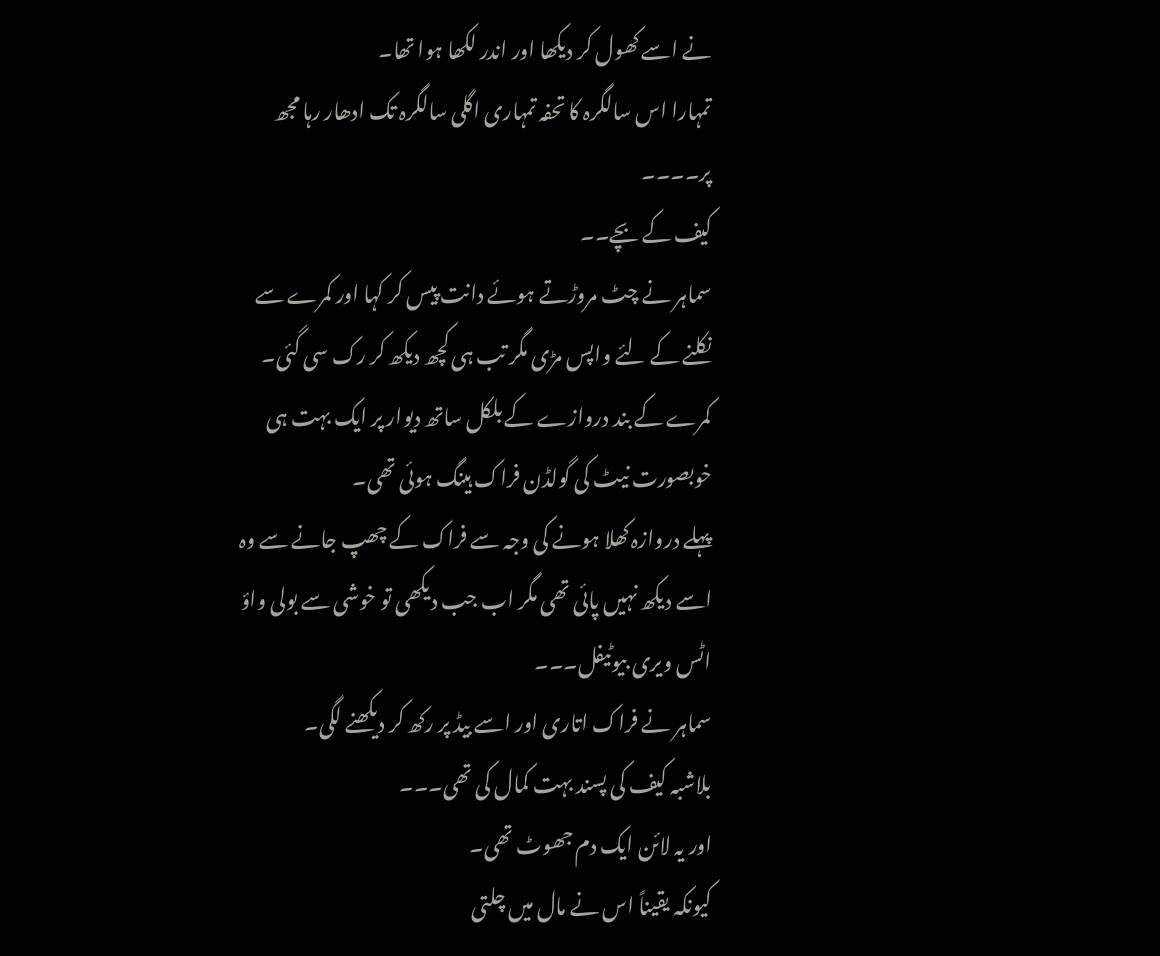نے اسے کھول کر دیکھا اور اندر لکھا ہوا تھا۔
تمہارا اس سالگرہ کا تحفہ تمہاری اگلی سالگرہ تک ادھار رہا مجھ پر۔۔۔۔
کیف کے بچے۔۔
سماہر نے چٹ مروڑتے ہوئے دانت پیس کر کہا اور کمرے سے نکلنے کے لئے واپس مڑی مگر تب ہی کچھ دیکھ کر رک سی گئی۔
کمرے کے بند دروازے کے بلکل ساتھ دیوار پر ایک بہت ہی خوبصورت نیٹ کی گولڈن فراک ہینگ ہوئی تھی۔
پہلے دروازہ کھلا ہونے کی وجہ سے فراک کے چھپ جانے سے وہ اسے دیکھ نہیں پائی تھی مگر اب جب دیکھی تو خوشی سے بولی واؤ اٹس ویری بیوٹیفل۔۔۔
سماہر نے فراک اتاری اور اسے بیڈ پر رکھ کر دیکھنے لگی۔
بلاشبہ کیف کی پسند بہت کمال کی تھی۔۔۔
اور یہ لائن ایک دم جھوٹ تھی۔
کیونکہ یقیناً اس نے مال میں چلتی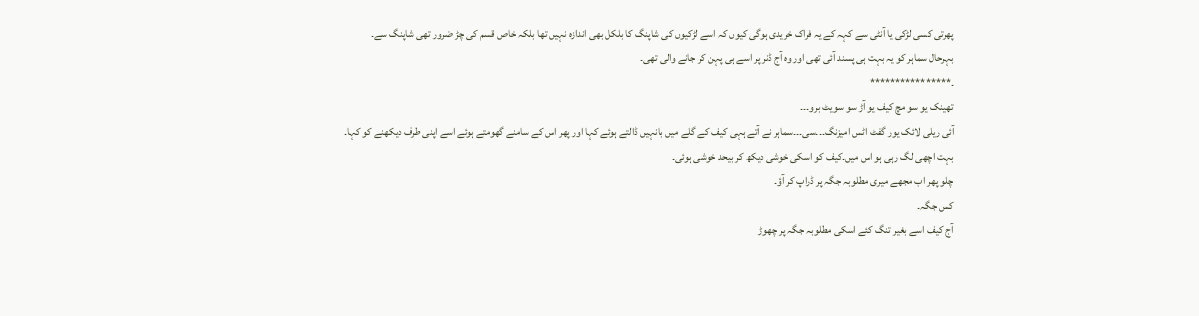پھرتی کسی لڑکی یا آنٹی سے کہہ کے یہ فراک خریدی ہوگی کیوں کہ اسے لڑکیوں کی شاپنگ کا بلکل بھی اندازہ نہیں تھا بلکہ خاص قسم کی چڑ ضرور تھی شاپنگ سے۔
بہرحال سماہر کو یہ بہت ہی پسند آئی تھی اور وہ آج ڈنر پر اسے ہی پہن کر جانے والی تھی۔
۔****************
تھینک یو سو مچ کیف یو آڑ سو سویٹ برو۔۔۔
آئی ریلی لائک یور گفٹ اٹس امیزنگ۔۔۔سی۔۔۔سماہر نے آتے ہہی کیف کے گلے میں بانہیں ڈالتے ہوئے کہا اور پھر اس کے سامنے گھومتے ہوئے اسے اپنی طرف دیکھنے کو کہا۔
بہت اچھی لگ رہی ہو اس میں۔کیف کو اسکی خوشی دیکھ کر بیحد خوشی ہوئی۔
چلو پھر اب مجھے میری مطلوبہ جگہ پر ڈراپ کر آؤ۔
کس جگہ۔
آج کیف اسے بغیر تنگ کئے اسکی مطلوبہ جگہ پر چھوڑ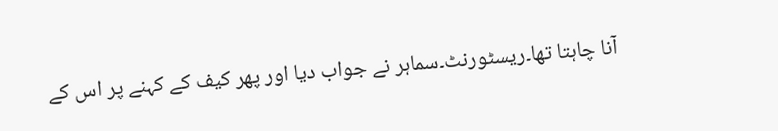آنا چاہتا تھا۔ریسٹورنٹ۔سماہر نے جواب دیا اور پھر کیف کے کہنے پر اس کے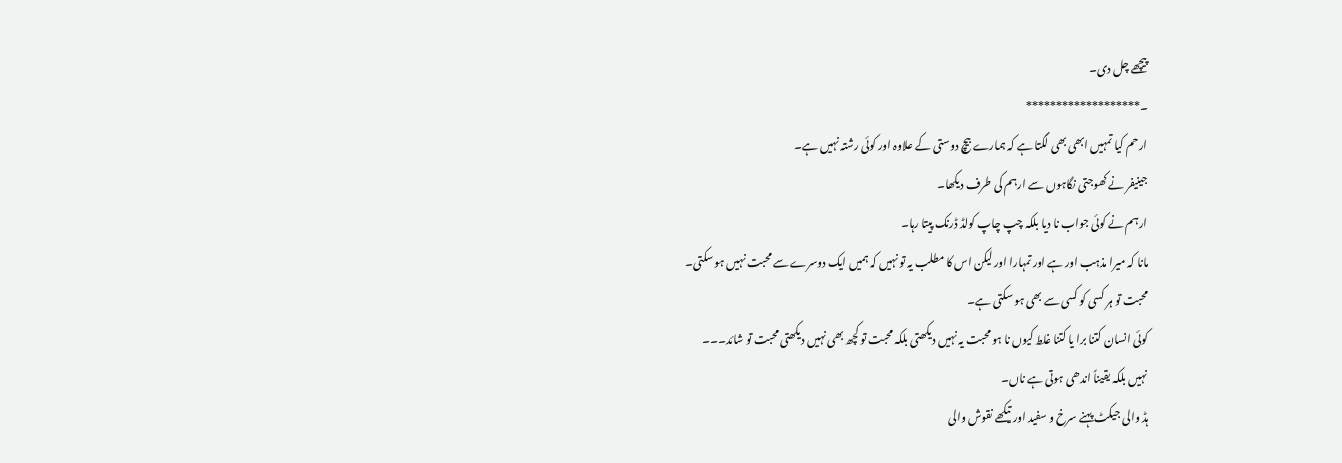پیچھے چل دی۔
۔*******************
ارحم کیا تمہیں ابھی بھی لگتا ہے کہ ہمارے بیچ دوستی کے علاوہ اور کوئی رشتہ نہیں ہے۔
جینیفر نے کھوجتی نگاہوں سے ارہم کی طرف دیکھا۔
ارہم نے کوئی جواب نا دیا بلکہ چپ چاپ کولڈ ڈرنک پیتا رہا۔
مانا کہ میرا مذہب اور ہے اور تمہارا اور لیکن اس کا مطلب یہ تو نہیں کہ ہمیں ایک دوسرے سے محبت نہیں ہو سکتی۔
محبت تو ہر کسی کو کسی سے بھی ہو سکتی ہے۔
کوئی انسان کتنا برا یا کتنا غلط کیوں نا ہو محبت یہ نہیں دیکھتی بلکہ محبت تو کچھ بھی نہیں دیکھتی محبت تو شائد۔۔۔
نہیں بلکہ یقیناً اندھی ہوتی ہے ناں۔
ہڈ والی جیکٹ پہنے سرخ و سفید اور تیکھے نقوش والی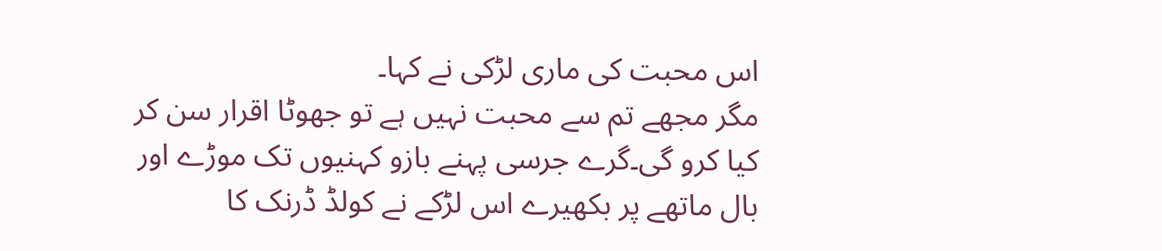اس محبت کی ماری لڑکی نے کہا۔
مگر مجھے تم سے محبت نہیں ہے تو جھوٹا اقرار سن کر کیا کرو گی۔گرے جرسی پہنے بازو کہنیوں تک موڑے اور بال ماتھے پر بکھیرے اس لڑکے نے کولڈ ڈرنک کا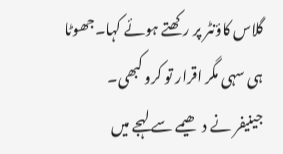گلاس کاؤنٹر پر رکھتے ہوئے کہا۔جھوٹا ہی سہی مگر اقرار تو کرو کبھی۔
جینیفر نے دھیمے سے لہجے میں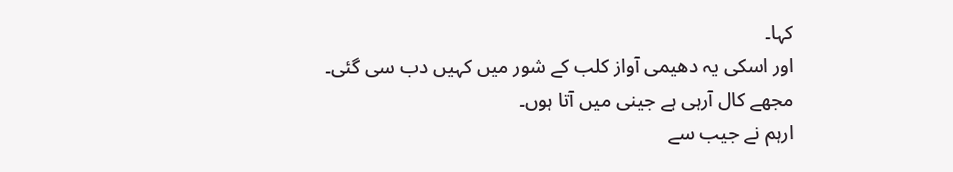کہا۔
اور اسکی یہ دھیمی آواز کلب کے شور میں کہیں دب سی گئی۔
مجھے کال آرہی ہے جینی میں آتا ہوں۔
ارہم نے جیب سے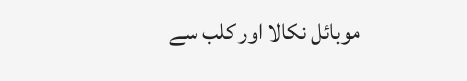موبائل نکالا اور کلب سے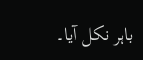باہر نکل آیا۔